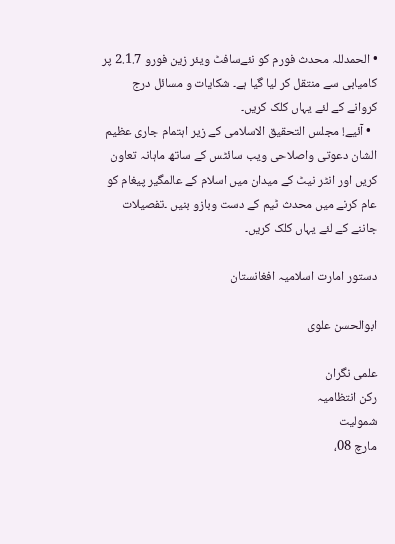• الحمدللہ محدث فورم کو نئےسافٹ ویئر زین فورو 2.1.7 پر کامیابی سے منتقل کر لیا گیا ہے۔ شکایات و مسائل درج کروانے کے لئے یہاں کلک کریں۔
  • آئیے! مجلس التحقیق الاسلامی کے زیر اہتمام جاری عظیم الشان دعوتی واصلاحی ویب سائٹس کے ساتھ ماہانہ تعاون کریں اور انٹر نیٹ کے میدان میں اسلام کے عالمگیر پیغام کو عام کرنے میں محدث ٹیم کے دست وبازو بنیں ۔تفصیلات جاننے کے لئے یہاں کلک کریں۔

دستور امارت اسلامیہ افغانستان

ابوالحسن علوی

علمی نگران
رکن انتظامیہ
شمولیت
مارچ 08،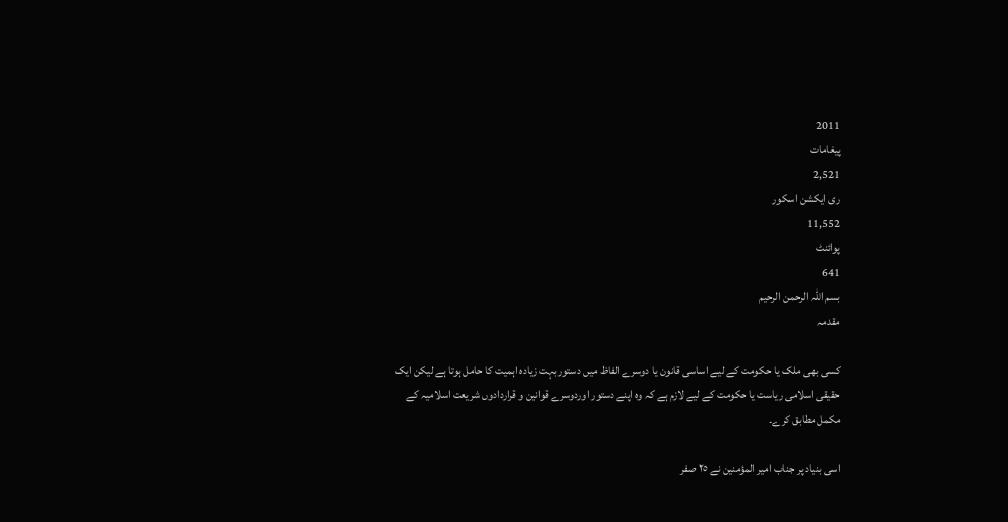2011
پیغامات
2,521
ری ایکشن اسکور
11,552
پوائنٹ
641
بسم اللہ الرحمن الرحیم
مقدمہ

کسی بھی ملک یا حکومت کے لیے اساسی قانون یا دوسرے الفاظ میں دستوربہت زیادہ اہمیت کا حامل ہوتا ہے لیکن ایک حقیقی اسلامی ریاست یا حکومت کے لیے لازم ہے کہ وہ اپنے دستور اوردوسرے قوانین و قراردادوں شریعت اسلامیہ کے مکمل مطابق کرے۔

اسی بنیاد پر جناب امیر المؤمنین نے ٢٥ صفر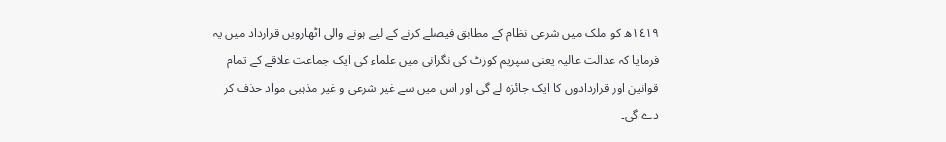١٤١٩ھ کو ملک میں شرعی نظام کے مطابق فیصلے کرنے کے لیے ہونے والی اٹھارویں قرارداد میں یہ فرمایا کہ عدالت عالیہ یعنی سپریم کورٹ کی نگرانی میں علماء کی ایک جماعت علاقے کے تمام قوانین اور قراردادوں کا ایک جائزہ لے گی اور اس میں سے غیر شرعی و غیر مذہبی مواد حذف کر دے گی۔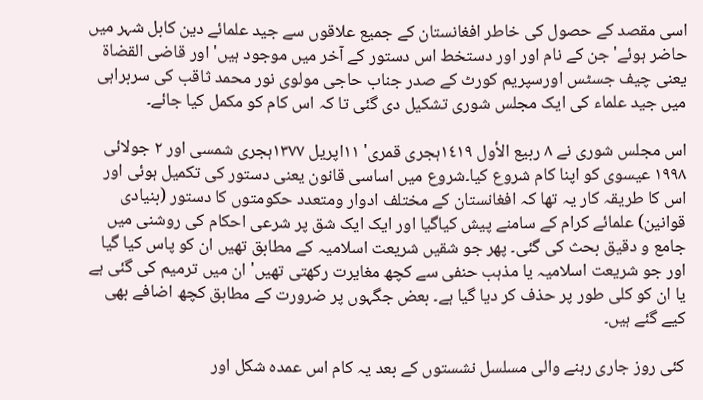اسی مقصد کے حصول کی خاطر افغانستان کے جمیع علاقوں سے جید علمائے دین کابل شہر میں حاضر ہوئے' جن کے نام اور اور دستخط اس دستور کے آخر میں موجود ہیں' اور قاضی القضاۃ یعنی چیف جسٹس اورسپریم کورٹ کے صدر جناب حاجی مولوی نور محمد ثاقب کی سربراہی میں جید علماء کی ایک مجلس شوری تشکیل دی گئی تا کہ اس کام کو مکمل کیا جائے۔

اس مجلس شوری نے ٨ ربیع الأول ١٤١٩ہجری قمری' ١١اپریل ١٣٧٧ہجری شمسی اور ٢ جولائی ١٩٩٨ عیسوی کو اپنا کام شروع کیا۔شروع میں اساسی قانون یعنی دستور کی تکمیل ہوئی اور اس کا طریقہ کار یہ تھا کہ افغانستان کے مختلف ادوار ومتعدد حکومتوں کا دستور (بنیادی قوانین) علمائے کرام کے سامنے پیش کیاگیا اور ایک ایک شق پر شرعی احکام کی روشنی میں جامع و دقیق بحث کی گئی۔ پھر جو شقیں شریعت اسلامیہ کے مطابق تھیں ان کو پاس کیا گیا اور جو شریعت اسلامیہ یا مذہب حنفی سے کچھ مغایرت رکھتی تھیں' ان میں ترمیم کی گئی ہے یا ان کو کلی طور پر حذف کر دیا گیا ہے۔ بعض جگہوں پر ضرورت کے مطابق کچھ اضافے بھی کیے گئے ہیں۔

کئی روز جاری رہنے والی مسلسل نشستوں کے بعد یہ کام اس عمدہ شکل اور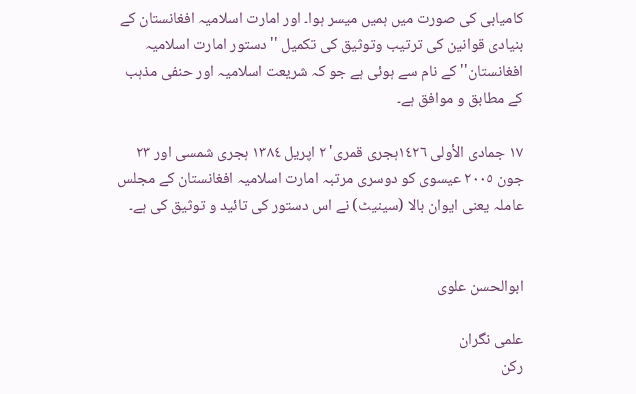کامیابی کی صورت میں ہمیں میسر ہوا۔ اور امارت اسلامیہ افغانستان کے بنیادی قوانین کی ترتیب وتوثیق کی تکمیل ''دستور امارت اسلامیہ افغانستان'' کے نام سے ہوئی ہے جو کہ شریعت اسلامیہ اور حنفی مذہب کے مطابق و موافق ہے۔

١٧ جمادی الأولی ١٤٢٦ہجری قمری' ٢ اپریل ١٣٨٤ ہجری شمسی اور ٢٣ جون ٢٠٠٥ عیسوی کو دوسری مرتبہ امارت اسلامیہ افغانستان کے مجلس عاملہ یعنی ایوان بالا (سینیٹ) نے اس دستور کی تائید و توثیق کی ہے۔


ابوالحسن علوی

علمی نگران
رکن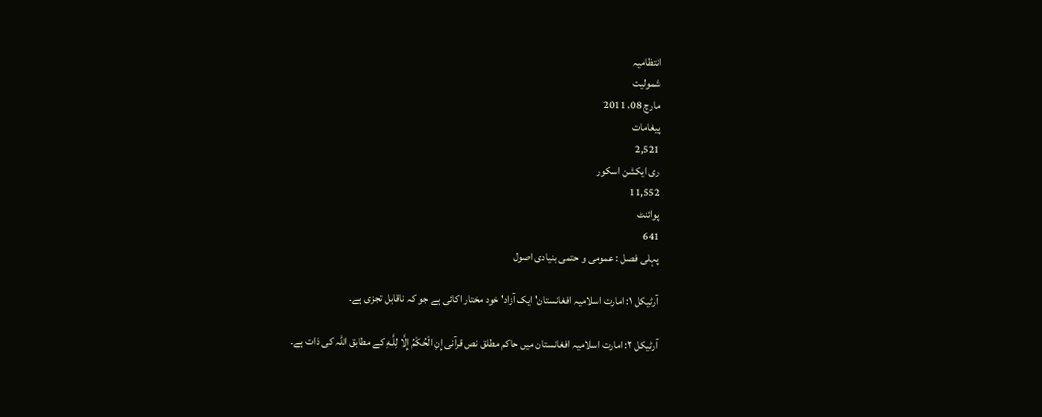انتظامیہ
شمولیت
مارچ 08، 2011
پیغامات
2,521
ری ایکشن اسکور
11,552
پوائنٹ
641
پہلی فصل : عمومی و حتمی بنیادی اصول

آرٹیکل ١: امارت اسلامیہ افغانستان' ایک آزاد' خود مختار اکائی ہے جو کہ ناقابل تجزی ہے۔

آرٹیکل ٢: امارت اسلامیہ افغانستان میں حاکم مطلق نص قرآنی إِنِ الْحُكْمُ إِلَّا لِلَّـهِ کے مطابق اللہ کی ذات ہے۔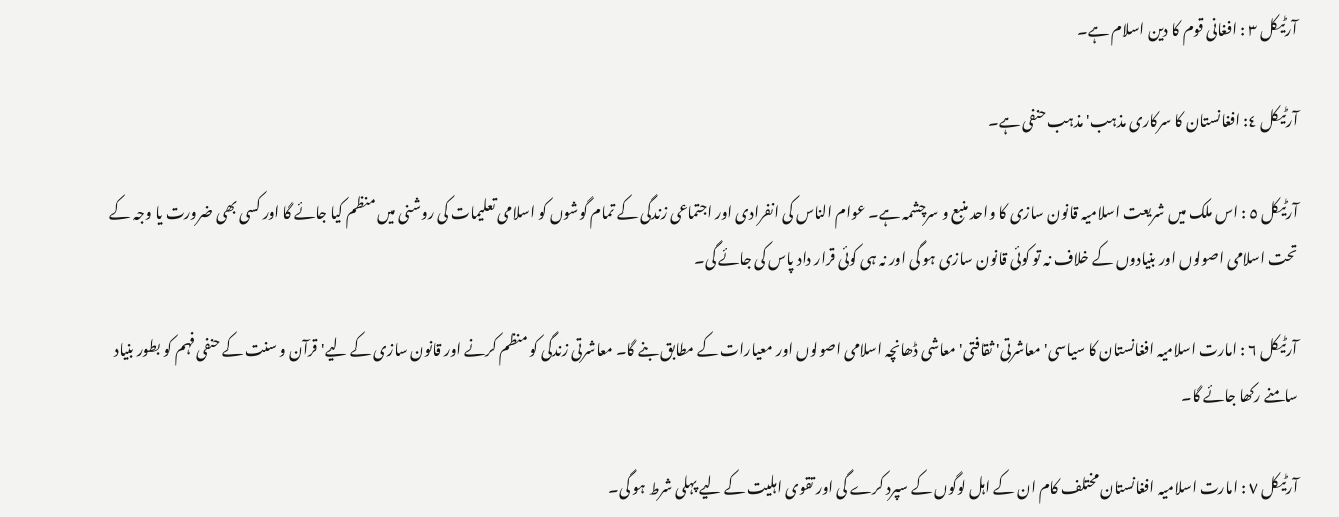آرٹیکل ٣ : افغانی قوم کا دین اسلام ہے۔

آرٹیکل ٤: افغانستان کا سرکاری مذہب' مذہب حنفی ہے۔

آرٹیکل ٥ : اس ملک میں شریعت اسلامیہ قانون سازی کا واحد منبع و سرچشمہ ہے۔ عوام الناس کی انفرادی اور اجتماعی زندگی کے تمام گوشوں کو اسلامی تعلیمات کی روشنی میں منظم کیا جائے گا اور کسی بھی ضرورت یا وجہ کے تحت اسلامی اصولوں اور بنیادوں کے خلاف نہ تو کوئی قانون سازی ہو گی اور نہ ہی کوئی قرار داد پاس کی جائے گی۔

آرٹیکل ٦ : امارت اسلامیہ افغانستان کا سیاسی' معاشرتی' ثقافتی' معاشی ڈھانچہ اسلامی اصولوں اور معیارات کے مطابق بنے گا۔ معاشرتی زندگی کو منظم کرنے اور قانون سازی کے لیے' قرآن و سنت کے حنفی فہم کو بطور بنیاد سامنے رکھا جائے گا۔

آرٹیکل ٧ : امارت اسلامیہ افغانستان مختلف کام ان کے اہل لوگوں کے سپرد کرے گی اور تقوی اہلیت کے لیے پہلی شرط ہو گی۔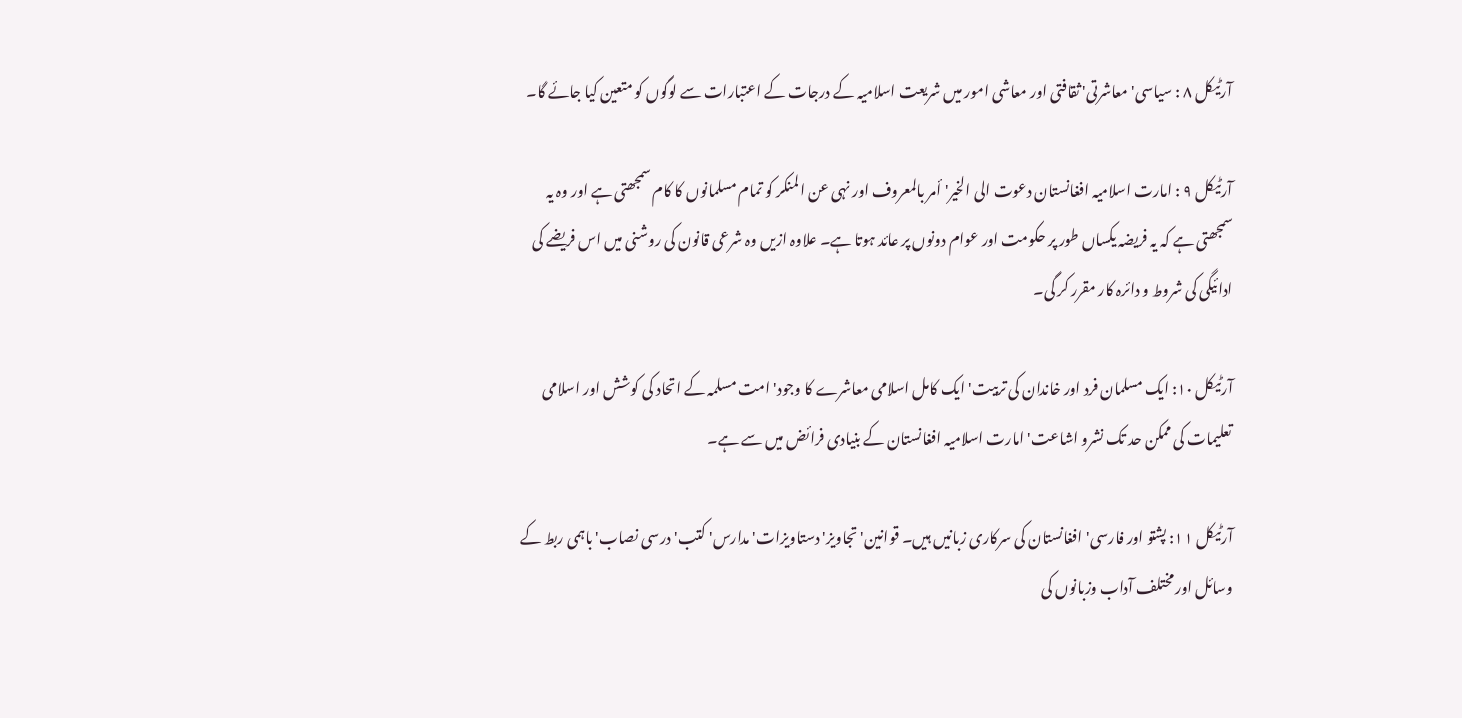آرٹیکل ٨ : سیاسی' معاشرتی' ثقافتی اور معاشی امور میں شریعت اسلامیہ کے درجات کے اعتبارات سے لوگوں کو متعین کیا جائے گا۔

آرٹیکل ٩ : امارت اسلامیہ افغانستان دعوت الی الخیر' أمر بالمعروف اور نہی عن المنکر کو تمام مسلمانوں کا کام سمجھتی ہے اور وہ یہ سمجھتی ہے کہ یہ فريضہ یکساں طور پر حکومت اور عوام دونوں پر عائد ہوتا ہے۔ علاوہ ازیں وہ شرعی قانون کی روشنی میں اس فریضے کی ادائیگی کی شروط و دائرہ کار مقرر کر گی۔

آرٹیکل ١٠: ایک مسلمان فرد اور خاندان کی تربیت' ایک کامل اسلامی معاشرے کا وجود' امت مسلمہ کے اتحاد کی کوشش اور اسلامی تعلیمات کی ممکن حد تک نشرو اشاعت' امارت اسلامیہ افغانستان کے بنیادی فرائض میں سے ہے۔

آرٹیکل ١١: پشتو اور فارسی' افغانستان کی سرکاری زبانیں ہیں۔ قوانین' تجاویز' دستاویزات' مدارس' کتب' درسی نصاب' باہمی ربط کے وسائل اور مختلف آداب وزبانوں کی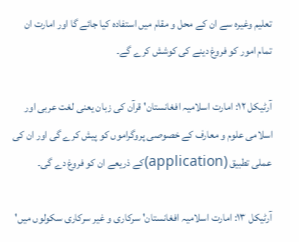تعلیم وغیرہ سے ان کے محل و مقام میں استفادہ کیا جائے گا اور امارت ان تمام امور کو فروغ دینے کی کوشش کرے گے۔

آرٹیکل ١٢: امارت اسلامیہ افغانستان' قرآن کی زبان یعنی لغت عربی اور اسلامی علوم و معارف کے خصوصی پروگراموں کو پیش کرے گی اور ان کی عملی تطبیق (application)کے ذریعے ان کو فروغ دے گی۔

آرٹیکل ١٣: امارت اسلامیہ افغانستان' سرکاری و غیر سرکاری سکولوں میں'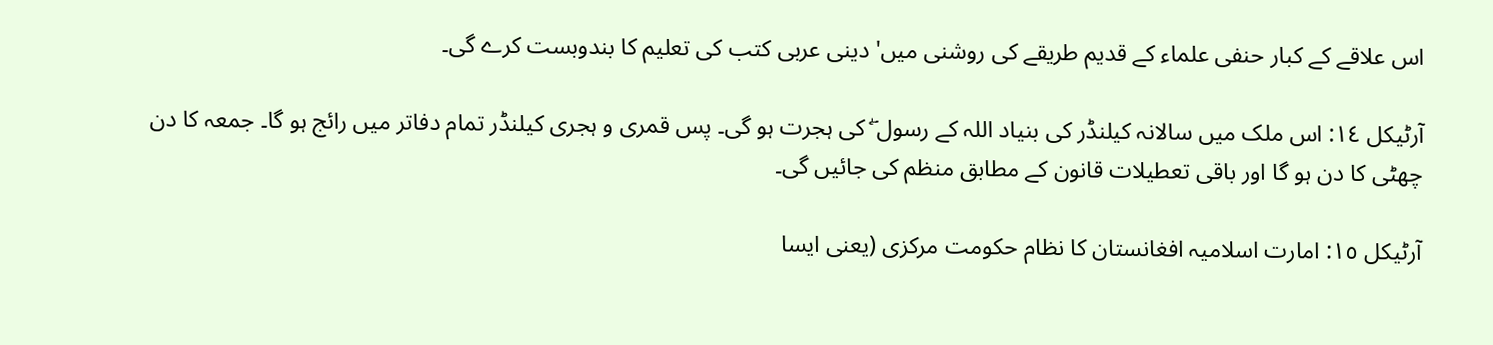اس علاقے کے کبار حنفی علماء کے قدیم طریقے کی روشنی میں' دینی عربی کتب کی تعلیم کا بندوبست کرے گی۔

آرٹیکل ١٤: اس ملک میں سالانہ کیلنڈر کی بنیاد اللہ کے رسول ۖ کی ہجرت ہو گی۔ پس قمری و ہجری کیلنڈر تمام دفاتر میں رائج ہو گا۔ جمعہ کا دن چھٹی کا دن ہو گا اور باقی تعطیلات قانون کے مطابق منظم کی جائیں گی۔

آرٹیکل ١٥: امارت اسلامیہ افغانستان کا نظام حکومت مرکزی (یعنی ایسا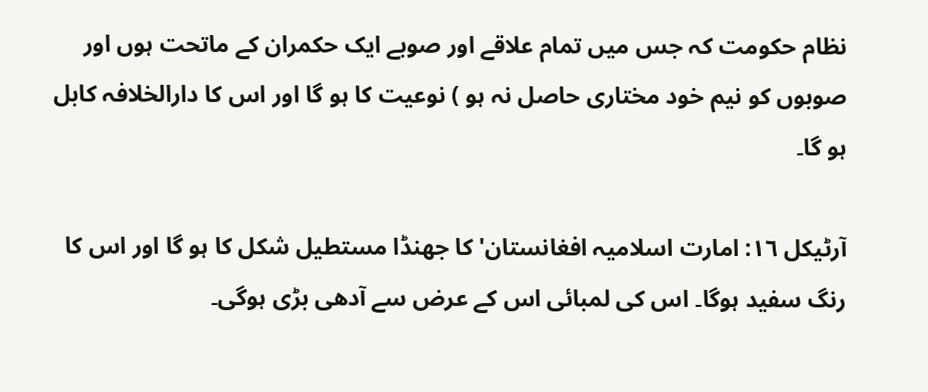نظام حکومت کہ جس میں تمام علاقے اور صوبے ایک حکمران کے ماتحت ہوں اور صوبوں کو نیم خود مختاری حاصل نہ ہو ) نوعیت کا ہو گا اور اس کا دارالخلافہ کابل ہو گا۔

آرٹیکل ١٦: امارت اسلامیہ افغانستان' کا جھنڈا مستطیل شکل کا ہو گا اور اس کا رنگ سفید ہوگا۔ اس کی لمبائی اس کے عرض سے آدھی بڑی ہوگی۔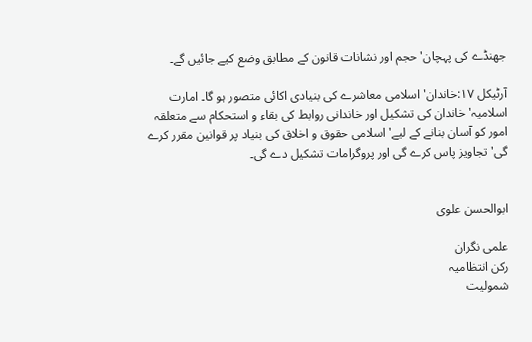جھنڈے کی پہچان' حجم اور نشانات قانون کے مطابق وضع کیے جائیں گے۔

آرٹیکل ١٧:خاندان' اسلامی معاشرے کی بنیادی اکائی متصور ہو گا۔ امارت اسلامیہ' خاندان کی تشکیل اور خاندانی روابط کی بقاء و استحکام سے متعلقہ امور کو آسان بنانے کے لیے' اسلامی حقوق و اخلاق کی بنیاد پر قوانین مقرر کرے گی' تجاویز پاس کرے گی اور پروگرامات تشکیل دے گی۔


ابوالحسن علوی

علمی نگران
رکن انتظامیہ
شمولیت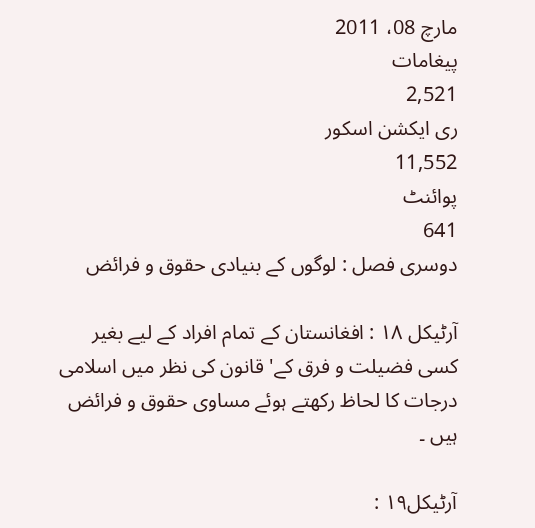مارچ 08، 2011
پیغامات
2,521
ری ایکشن اسکور
11,552
پوائنٹ
641
دوسری فصل : لوگوں کے بنیادی حقوق و فرائض

آرٹیکل ١٨ : افغانستان کے تمام افراد کے لیے بغیر کسی فضیلت و فرق کے' قانون کی نظر میں اسلامی درجات کا لحاظ رکھتے ہوئے مساوی حقوق و فرائض ہیں ۔

آرٹیکل١٩ :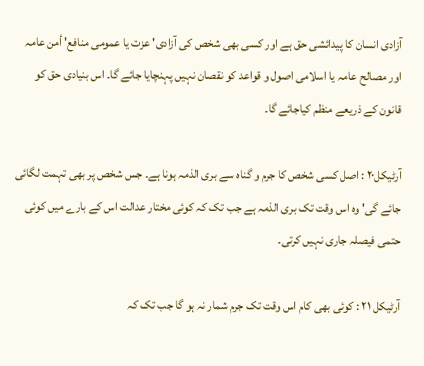آزادی انسان کا پیدائشی حق ہے اور کسی بھی شخص کی آزادی' عزت یا عمومی منافع' أمن عامہ اور مصالح عامہ یا اسلامی اصول و قواعد کو نقصان نہیں پہنچایا جائے گا۔ اس بنیادی حق کو قانون کے ذریعے منظم کیاجائے گا۔

آرٹیکل٢٠ : اصل کسی شخص کا جرم و گناہ سے بری الذمہ ہونا ہے۔ جس شخص پر بھی تہمت لگائی جائے گی' وہ اس وقت تک بری الذمہ ہے جب تک کہ کوئی مختار عدالت اس کے بارے میں کوئی حتمی فیصلہ جاری نہیں کرتی۔

آرٹیکل ٢١ : کوئی بھی کام اس وقت تک جرم شمار نہ ہو گا جب تک کہ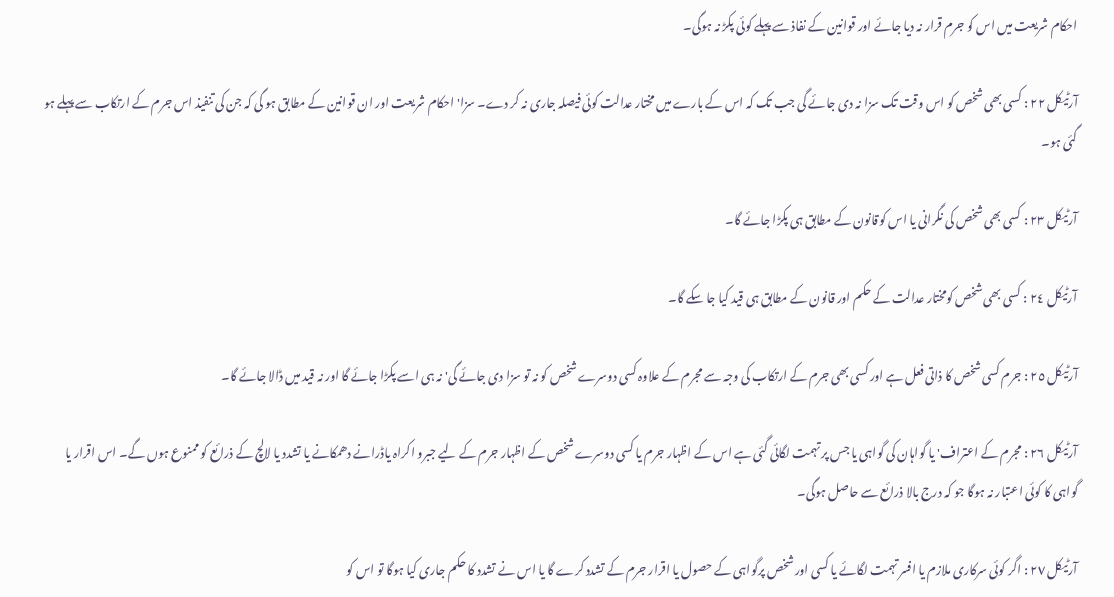احکام شریعت میں اس کو جرم قرار نہ دیا جائے اور قوانین کے نفاذ سے پہلے کوئی پکڑ نہ ہوگی۔

آرٹیکل ٢٢ : کسی بھی شخص کو اس وقت تک سزا نہ دی جائے گی جب تک کہ اس کے بارے میں مختار عدالت کوئی فیصلہ جاری نہ کر دے۔ سزا' احکام شریعت اور ان قوانین کے مطابق ہو گی کہ جن کی تنفیذ اس جرم کے ارتکاب سے پہلے ہو گئی ہو۔

آرٹیکل ٢٣ : کسی بھی شخص کی نگرانی یا اس کوقانون کے مطابق ہی پکڑا جائے گا۔

آرٹیکل ٢٤ : کسی بھی شخص کومختار عدالت کے حکم اور قانون کے مطابق ہی قید کیا جا سکے گا۔

آرٹیکل ٢٥ : جرم کسی شخص کا ذاتی فعل ہے اور کسی بھی جرم کے ارتکاب کی وجہ سے مجرم کے علاوہ کسی دوسرے شخص کو نہ تو سزا دی جائے گی' نہ ہی اسے پکڑا جائے گا اور نہ قید میں ڈالا جائے گا۔

آرٹیکل ٢٦ : مجرم کے اعتراف' یا گواہان کی گواہی یا جس پر تہمت لگائی گئی ہے اس کے اظہار جرم یا کسی دوسرے شخص کے اظہار جرم کے لیے جبرو اکراہ یاڈرانے دھمکانے یا تشدد یا لالچ کے ذرائع کو ممنوع ہوں گے۔ اس اقرار یا گواہی کا کوئی اعتبار نہ ہوگا جو کہ درج بالا ذرائع سے حاصل ہوگی۔

آرٹیکل ٢٧ : اگر کوئی سرکاری ملازم یا افسر تہمت لگائے یا کسی اور شخص پرگواہی کے حصول یا اقرار جرم کے تشدد کرے گا یا اس نے تشدد کا حکم جاری کیا ہوگا تو اس کو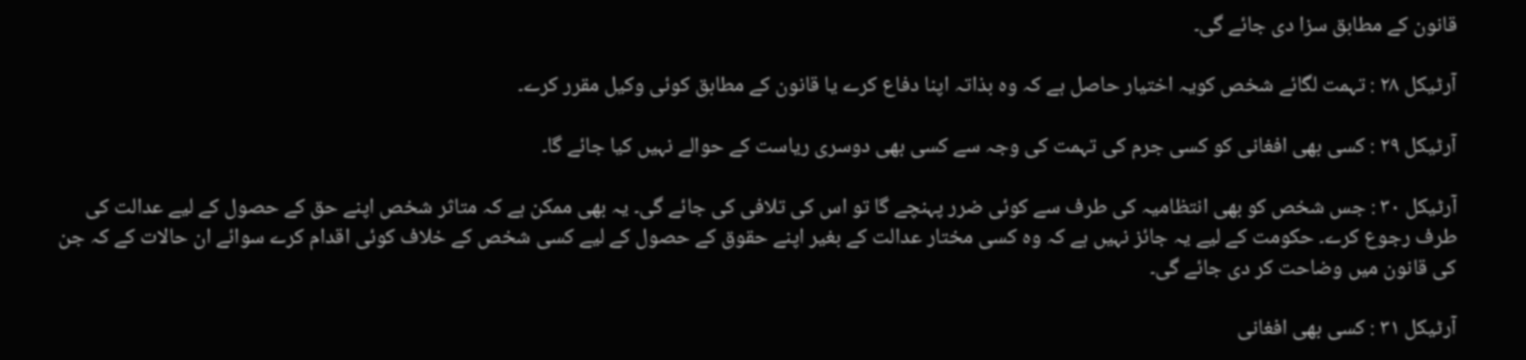قانون کے مطابق سزا دی جائے گی۔

آرٹیکل ٢٨ : تہمت لگائے شخص کویہ اختیار حاصل ہے کہ وہ بذاتہ اپنا دفاع کرے یا قانون کے مطابق کوئی وکیل مقرر کرے۔

آرٹیکل ٢٩ : کسی بھی افغانی کو کسی جرم کی تہمت کی وجہ سے کسی بھی دوسری ریاست کے حوالے نہیں کیا جائے گا۔

آرٹیکل ٣٠ : جس شخص کو بھی انتظامیہ کی طرف سے کوئی ضرر پہنچے گا تو اس کی تلافی کی جائے گی۔ یہ بھی ممکن ہے کہ متاثر شخص اپنے حق کے حصول کے لیے عدالت کی طرف رجوع کرے۔ حکومت کے لیے یہ جائز نہیں ہے کہ وہ کسی مختار عدالت کے بغیر اپنے حقوق کے حصول کے لیے کسی شخص کے خلاف کوئی اقدام کرے سوائے ان حالات کے کہ جن کی قانون میں وضاحت کر دی جائے گی۔

آرٹیکل ٣١ : کسی بھی افغانی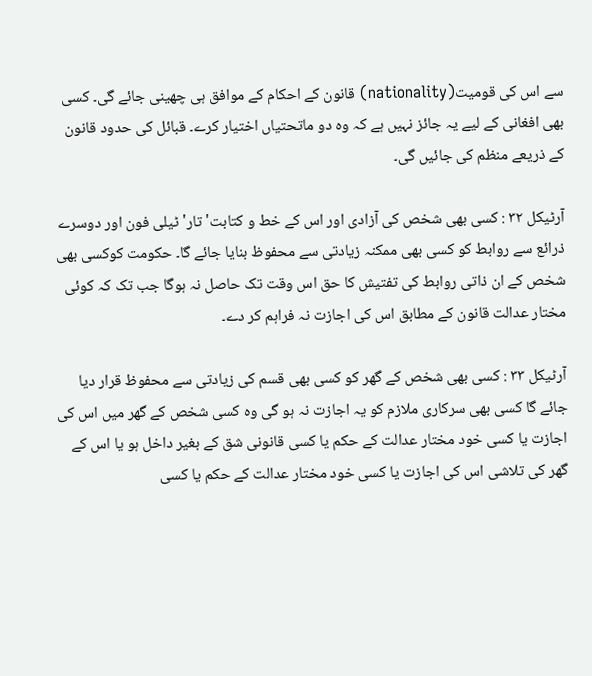سے اس کی قومیت(nationality) قانون کے احکام کے موافق ہی چھینی جائے گی۔ کسی بھی افغانی کے لیے یہ جائز نہیں ہے کہ وہ دو ماتحتیاں اختیار کرے۔ قبائل کی حدود قانون کے ذریعے منظم کی جائیں گی۔

آرٹیکل ٣٢ : کسی بھی شخص کی آزادی اور اس کے خط و کتابت' تار' ٹیلی فون اور دوسرے ذرائع سے روابط کو کسی بھی ممکنہ زیادتی سے محفوظ بنایا جائے گا۔ حکومت کوکسی بھی شخص کے ان ذاتی روابط کی تفتیش کا حق اس وقت تک حاصل نہ ہوگا جب تک کہ کوئی مختار عدالت قانون کے مطابق اس کی اجازت نہ فراہم کر دے۔

آرٹیکل ٣٣ : کسی بھی شخص کے گھر کو کسی بھی قسم کی زیادتی سے محفوظ قرار دیا جائے گا کسی بھی سرکاری ملازم کو یہ اجازت نہ ہو گی وہ کسی شخص کے گھر میں اس کی اجازت یا کسی خود مختار عدالت کے حکم یا کسی قانونی شق کے بغیر داخل ہو یا اس کے گھر کی تلاشی اس کی اجازت یا کسی خود مختار عدالت کے حکم یا کسی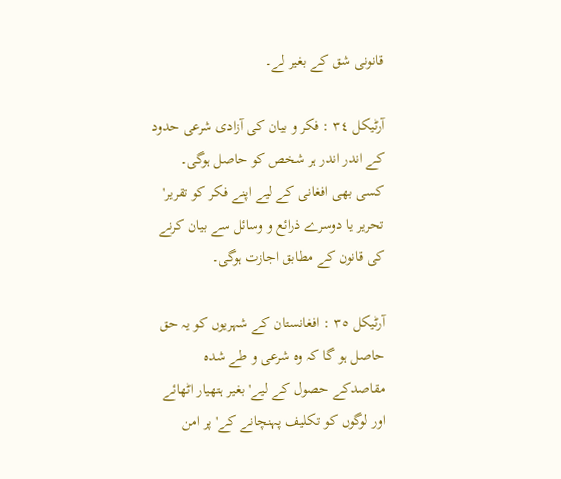قانونی شق کے بغیر لے۔

آرٹیکل ٣٤ : فکر و بیان کی آزادی شرعی حدود کے اندر اندر ہر شخص کو حاصل ہوگی۔ کسی بھی افغانی کے لیے اپنے فکر کو تقریر' تحریر یا دوسرے ذرائع و وسائل سے بیان کرنے کی قانون کے مطابق اجازت ہوگی۔

آرٹیکل ٣٥ : افغانستان کے شہریوں کو یہ حق حاصل ہو گا کہ وہ شرعی و طے شدہ مقاصدکے حصول کے لیے' بغیر ہتھیار اٹھائے اور لوگوں کو تکلیف پہنچانے کے' پر امن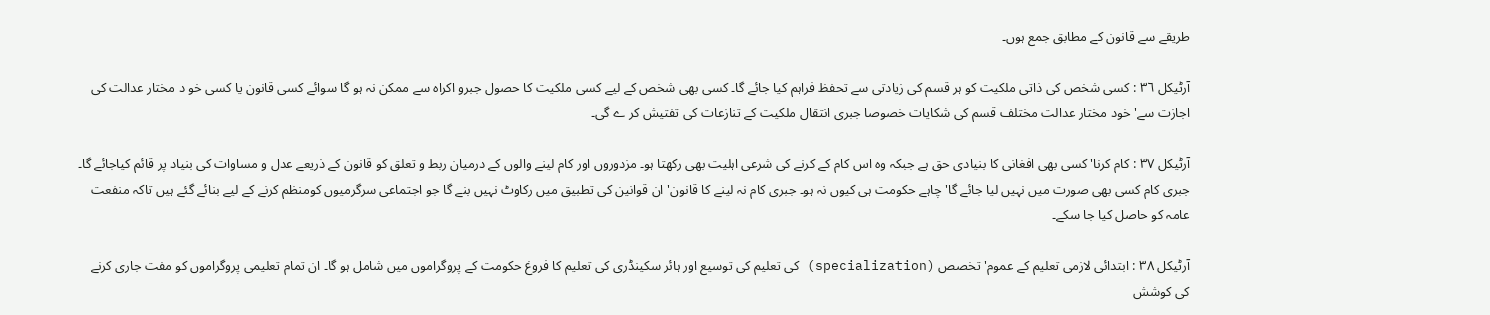طریقے سے قانون کے مطابق جمع ہوں۔

آرٹیکل ٣٦ : کسی شخص کی ذاتی ملکیت کو ہر قسم کی زیادتی سے تحفظ فراہم کیا جائے گا۔ کسی بھی شخص کے لیے کسی ملکیت کا حصول جبرو اکراہ سے ممکن نہ ہو گا سوائے کسی قانون یا کسی خو د مختار عدالت کی اجازت سے' خود مختار عدالت مختلف قسم کی شکایات خصوصا جبری انتقال ملکیت کے تنازعات کی تفتیش کر ے گی۔

آرٹیکل ٣٧ : کام کرنا' کسی بھی افغانی کا بنیادی حق ہے جبکہ وہ اس کام کے کرنے کی شرعی اہلیت بھی رکھتا ہو۔ مزدوروں اور کام لینے والوں کے درمیان ربط و تعلق کو قانون کے ذریعے عدل و مساوات کی بنیاد پر قائم کیاجائے گا۔ جبری کام کسی بھی صورت میں نہیں لیا جائے گا' چاہے حکومت ہی کیوں نہ ہو۔ جبری کام نہ لینے کا قانون' ان قوانین کی تطبیق میں رکاوٹ نہیں بنے گا جو اجتماعی سرگرمیوں کومنظم کرنے کے لیے بنائے گئے ہیں تاکہ منفعت عامہ کو حاصل کیا جا سکے۔

آرٹیکل ٣٨ : ابتدائی لازمی تعلیم کے عموم' تخصص (specialization) کی تعلیم کی توسیع اور ہائر سکینڈری کی تعلیم کا فروغ حکومت کے پروگراموں میں شامل ہو گا۔ ان تمام تعلیمی پروگراموں کو مفت جاری کرنے کی کوشش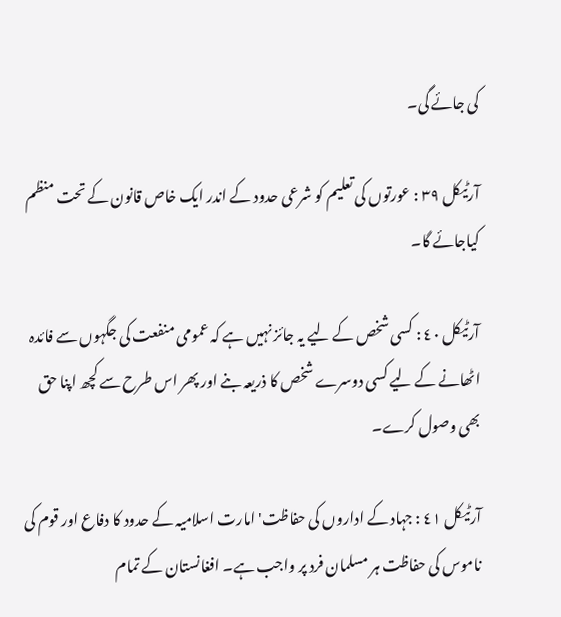کی جائے گی۔

آرٹیکل ٣٩ : عورتوں کی تعلیم کو شرعی حدود کے اندر ایک خاص قانون کے تحت منظم کیاجائے گا۔

آرٹیکل ٤٠ : کسی شخص کے لیے یہ جائز نہیں ہے کہ عمومی منفعت کی جگہوں سے فائدہ اٹھانے کے لیے کسی دوسرے شخص کا ذریعہ بنے اور پھر اس طرح سے کچھ اپنا حق بھی وصول کرے۔

آرٹیکل ٤١ : جہاد کے اداروں کی حفاظت' امارت اسلامیہ کے حدود کا دفاع اور قوم کی ناموس کی حفاظت ہر مسلمان فرد پر واجب ہے۔ افغانستان کے تمام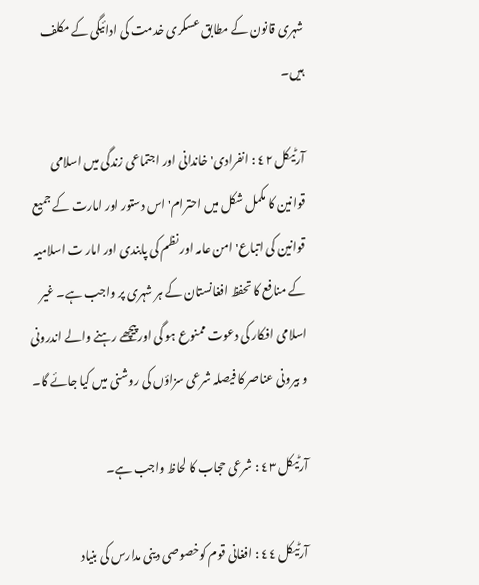شہری قانون کے مطابق عسکری خدمت کی ادائیگی کے مکلف ہیں۔

آرٹیکل ٤٢ : انفرادی' خاندانی اور اجتماعی زندگی میں اسلامی قوانین کا مکمل شکل میں احترام' اس دستور اور امارت کے جمیع قوانین کی اتباع' امن عامہ اور نظم کی پابندی اور امار ت اسلامیہ کے منافع کا تحفظ افغانستان کے ہر شہری پر واجب ہے۔ غیر اسلامی افکار کی دعوت ممنوع ہو گی اورپیچھے رہنے والے اندرونی و بیرونی عناصر کا فیصلہ شرعی سزاؤں کی روشنی میں کیا جائے گا۔

آرٹیکل ٤٣ : شرعی حجاب کا لحاظ واجب ہے۔

آرٹیکل ٤٤ : افغانی قوم کوخصوصی دینی مدارس کی بنیاد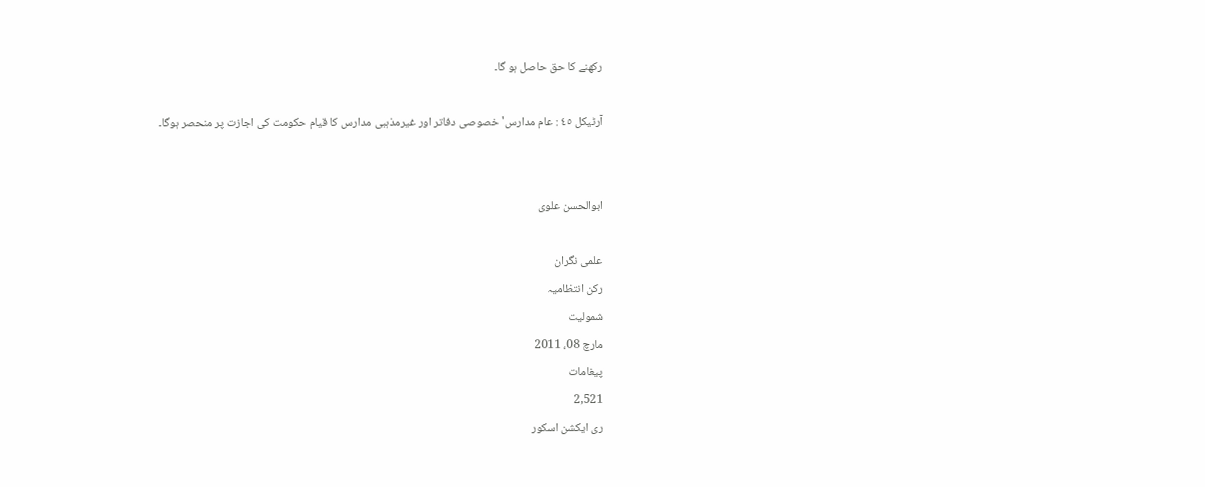رکھنے کا حق حاصل ہو گا۔

آرٹیکل ٤٥ : عام مدارس' خصوصی دفاتر اور غیرمذہبی مدارس کا قیام حکومت کی اجازت پر منحصر ہوگا۔


ابوالحسن علوی

علمی نگران
رکن انتظامیہ
شمولیت
مارچ 08، 2011
پیغامات
2,521
ری ایکشن اسکور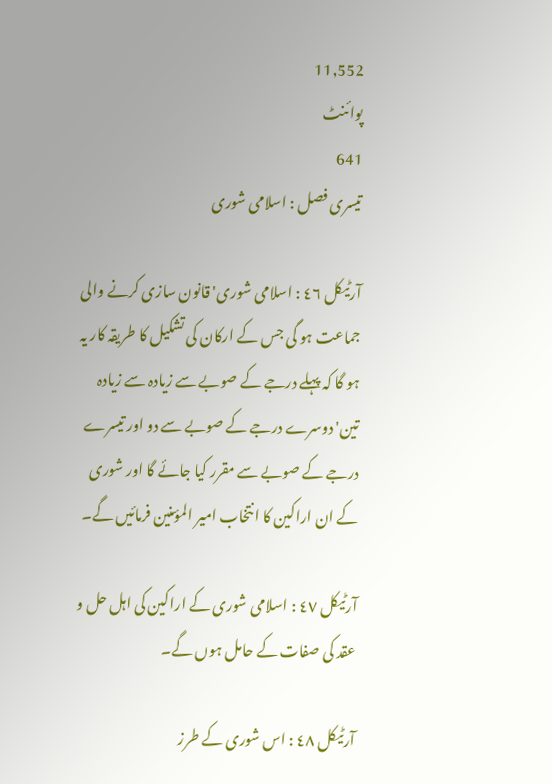11,552
پوائنٹ
641
تیسری فصل : اسلامی شوری

آرٹیکل ٤٦ : اسلامی شوری' قانون سازی کرنے والی جماعت ہو گی جس کے ارکان کی تشکیل کا طریقہ کار یہ ہو گا کہ پہلے درجے کے صوبے سے زیادہ سے زیادہ تین' دوسرے درجے کے صوبے سے دو اور تیسرے درجے کے صوبے سے مقرر کیا جائے گا اور شوری کے ان اراکین کا انتخاب امیر المؤمنین فرمائیں گے۔

آرٹیکل ٤٧ : اسلامی شوری کے اراکین کی اہل حل و عقد کی صفات کے حامل ہوں گے۔

آرٹیکل ٤٨ : اس شوری کے طرز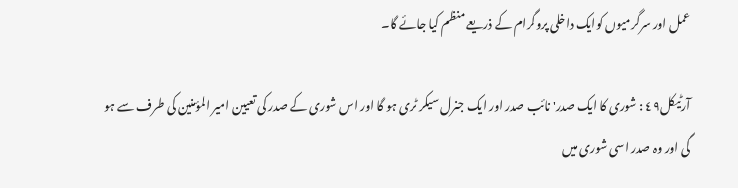عمل اور سرگرمیوں کوایک داخلی پروگرام کے ذریعے منظم کیا جائے گا۔

آرٹیکل٤٩ : شوری کا ایک صدر' نائب صدر اور ایک جنرل سیکر ٹری ہو گا اور اس شوری کے صدر کی تعیین امیر المؤمنین کی طرف سے ہو گی اور وہ صدر اسی شوری میں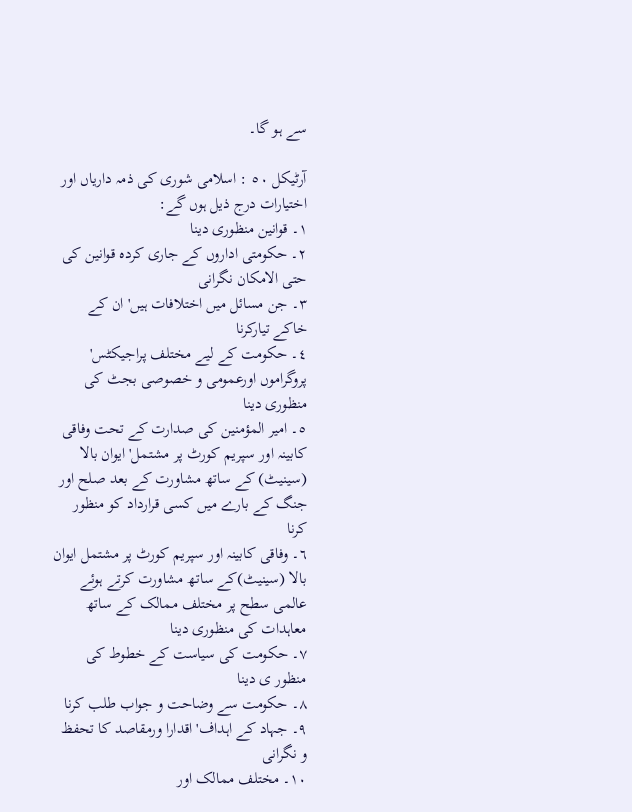سے ہو گا۔

آرٹیکل ٥٠ : اسلامی شوری کی ذمہ داریاں اور اختیارات درج ذیل ہوں گے:
١۔ قوانین منظوری دینا
٢۔ حکومتی اداروں کے جاری کردہ قوانین کی حتی الامکان نگرانی
٣۔ جن مسائل میں اختلافات ہیں' ان کے خاکے تیارکرنا
٤۔ حکومت کے لیے مختلف پراجیکٹس' پروگراموں اورعمومی و خصوصی بجٹ کی منظوری دینا
٥۔ امیر المؤمنین کی صدارت کے تحت وفاقی کابینہ اور سپریم کورٹ پر مشتمل' ایوان بالا (سینیٹ) کے ساتھ مشاورت کے بعد صلح اور جنگ کے بارے میں کسی قرارداد کو منظور کرنا
٦۔ وفاقی کابینہ اور سپریم کورٹ پر مشتمل ایوان بالا (سینیٹ)کے ساتھ مشاورت کرتے ہوئے عالمی سطح پر مختلف ممالک کے ساتھ معاہدات کی منظوری دینا
٧۔ حکومت کی سیاست کے خطوط کی منظور ی دینا
٨۔ حکومت سے وضاحت و جواب طلب کرنا
٩۔ جہاد کے اہداف' اقدارا ورمقاصد کا تحفظ و نگرانی
١٠۔ مختلف ممالک اور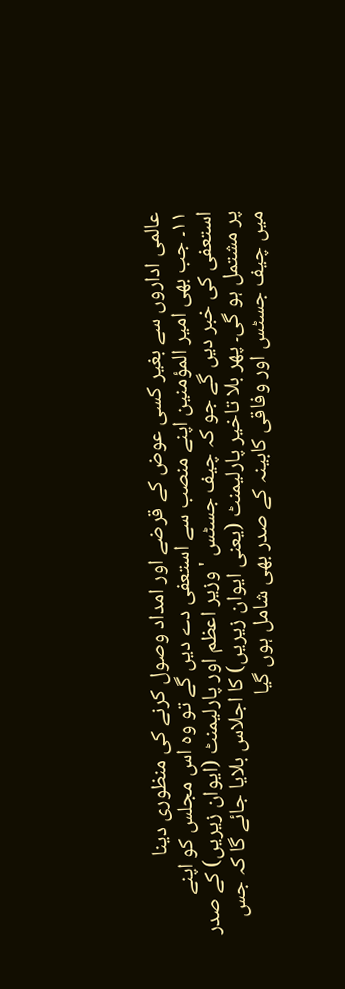عالمی اداروں سے بغیر کسی عوض کے قرضے اور امداد وصول کرنے کی منظوری دینا
١١۔ جب بھی امیر المؤمنین اپنے منصب سے استعفی دے دیں گے تو وہ اس مجلس کو اپنے استعفی کی خبر دیں گے جو کہ چیف جسٹس ' وزیر اعظم اور پارلیمنٹ (ایوان زیریں) کے صدر پر مشتمل ہو گی۔ پھر بلا تاخیر پارلیمنٹ (یعنی ایوان زیریں) کا اجلاس بلایا جائے گا کہ جس میں چیف جسٹس اور وفاقی کابینہ کے صدر بھی شامل ہوں گیا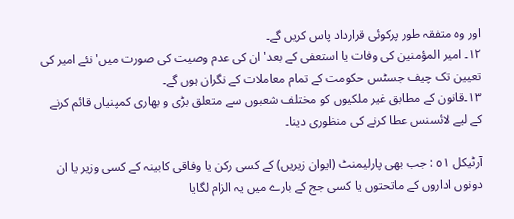اور وہ متفقہ طور پرکوئی قرارداد پاس کریں گے۔
١٢۔ امیر المؤمنین کی وفات یا استعفی کے بعد' ان کی عدم وصیت کی صورت میں' نئے امیر کی تعیین تک چیف جسٹس حکومت کے تمام معاملات کے نگران ہوں گے۔
١٣۔قانون کے مطابق غیر ملکیوں کو مختلف شعبوں سے متعلق بڑی و بھاری کمپنیاں قائم کرنے کے لیے لائسنس عطا کرنے کی منظوری دینا۔

آرٹیکل ٥١ : جب بھی پارلیمنٹ (ایوان زیریں) کے کسی رکن یا وفاقی کابینہ کے کسی وزیر یا ان دونوں اداروں کے ماتحتوں یا کسی جج کے بارے میں یہ الزام لگایا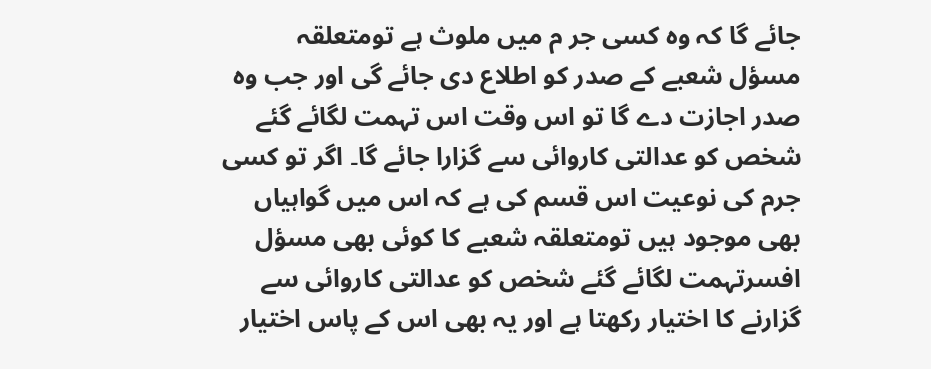جائے گا کہ وہ کسی جر م میں ملوث ہے تومتعلقہ مسؤل شعبے کے صدر کو اطلاع دی جائے گی اور جب وہ صدر اجازت دے گا تو اس وقت اس تہمت لگائے گئے شخص کو عدالتی کاروائی سے گزارا جائے گا۔ اگر تو کسی جرم کی نوعیت اس قسم کی ہے کہ اس میں گواہیاں بھی موجود ہیں تومتعلقہ شعبے کا کوئی بھی مسؤل افسرتہمت لگائے گئے شخص کو عدالتی کاروائی سے گزارنے کا اختیار رکھتا ہے اور یہ بھی اس کے پاس اختیار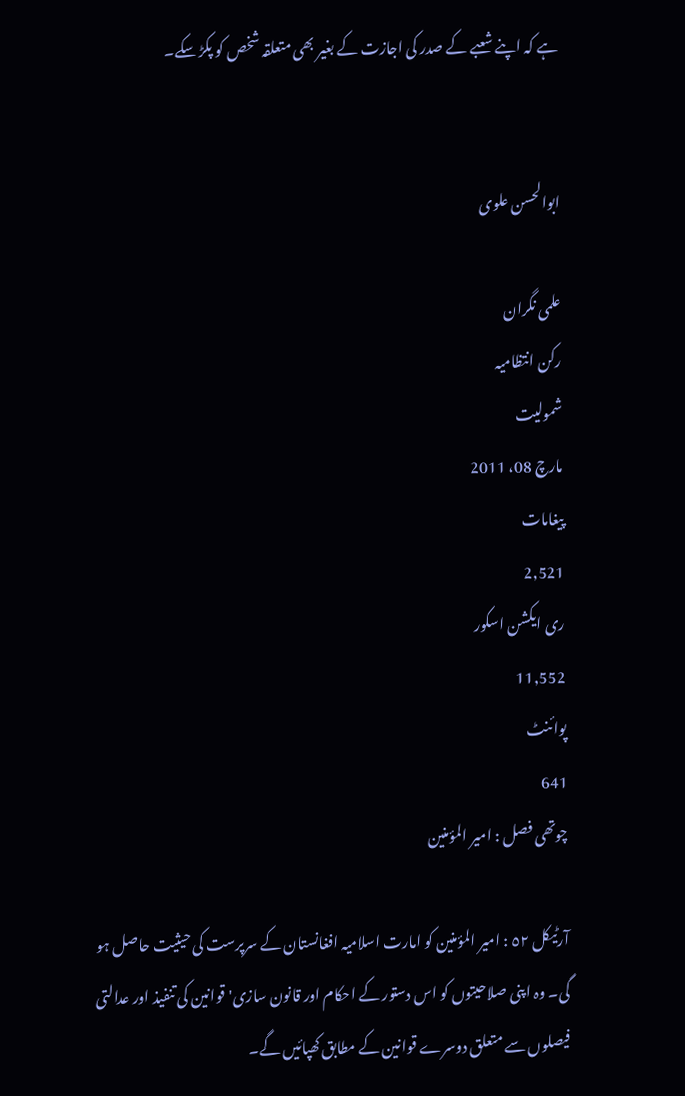ہے کہ اپنے شعبے کے صدر کی اجازت کے بغیر بھی متعلقہ شخص کو پکڑ سکے۔


ابوالحسن علوی

علمی نگران
رکن انتظامیہ
شمولیت
مارچ 08، 2011
پیغامات
2,521
ری ایکشن اسکور
11,552
پوائنٹ
641
چوتھی فصل : امیر المؤمنین

آرٹیکل ٥٢ : امیر المؤمنین کو امارت اسلامیہ افغانستان کے سرپرست کی حیثیت حاصل ہو گی۔ وہ اپنی صلاحیتوں کو اس دستور کے احکام اور قانون سازی' قوانین کی تنفیذ اور عدالتی فیصلوں سے متعلق دوسرے قوانین کے مطابق کھپائیں گے۔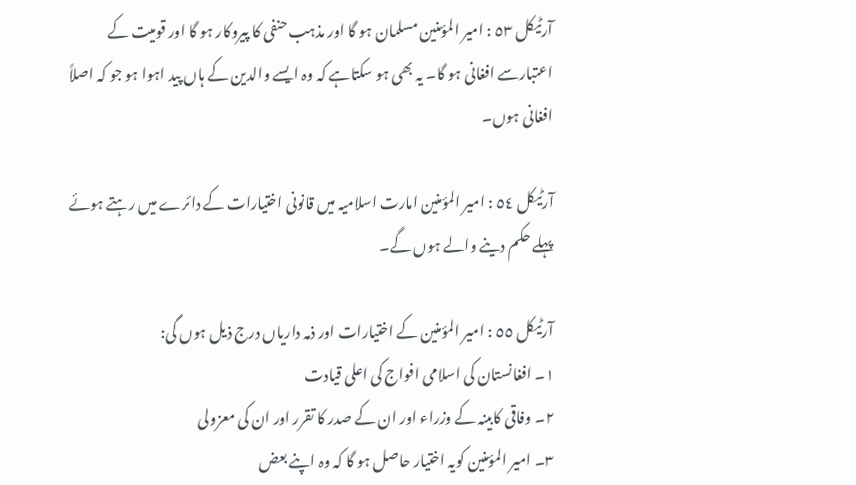آرٹیکل ٥٣ : امیر المؤمنین مسلمان ہو گا اور مذہب حنفی کا پیروکار ہو گا اور قومیت کے اعتبارسے افغانی ہو گا۔ یہ بھی ہو سکتاہے کہ وہ ایسے والدین کے ہاں پید اہوا ہو جو کہ اصلاً افغانی ہوں۔

آرٹیکل ٥٤ : امیر المؤمنین امارت اسلامیہ میں قانونی اختیارات کے دائرے میں رہتے ہوئے پہلے حکم دینے والے ہوں گے۔

آرٹیکل ٥٥ : امیر المؤمنین کے اختیارات اور ذمہ داریاں درج ذیل ہوں گی:
١۔ افغانستان کی اسلامی افواج کی اعلی قیادت
٢۔ وفاقی کابینہ کے وزراء اور ان کے صدر کا تقرر اور ان کی معزولی
٣۔ امیر المؤمنین کویہ اختیار حاصل ہو گا کہ وہ اپنے بعض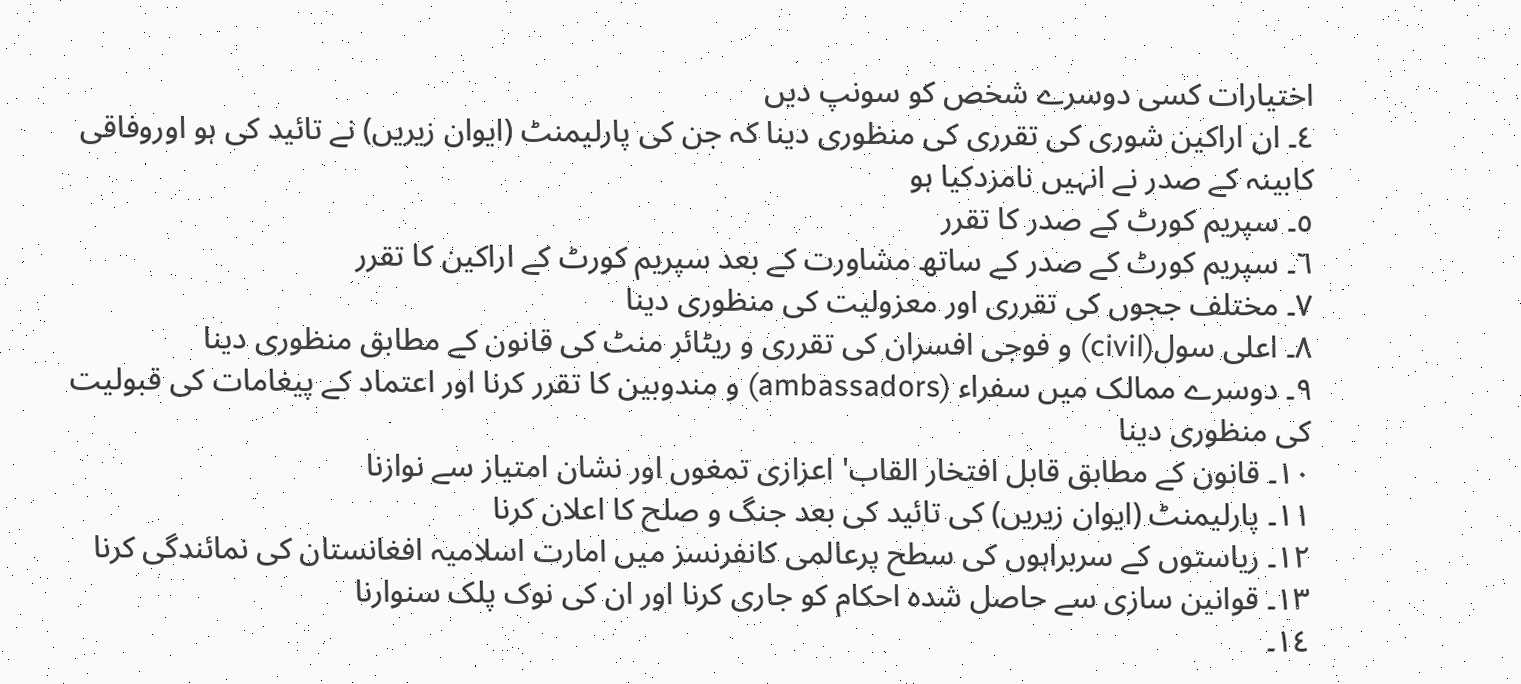اختیارات کسی دوسرے شخص کو سونپ دیں
٤۔ ان اراکین شوری کی تقرری کی منظوری دینا کہ جن کی پارلیمنٹ (ایوان زیریں) نے تائید کی ہو اوروفاقی کابینہ کے صدر نے انہیں نامزدکیا ہو
٥۔ سپریم کورٹ کے صدر کا تقرر
٦۔ سپریم کورٹ کے صدر کے ساتھ مشاورت کے بعد سپریم کورٹ کے اراکین کا تقرر
٧۔ مختلف ججوں کی تقرری اور معزولیت کی منظوری دینا
٨۔ اعلی سول(civil) و فوجی افسران کی تقرری و ریٹائر منٹ کی قانون کے مطابق منظوری دینا
٩۔ دوسرے ممالک میں سفراء (ambassadors) و مندوبین کا تقرر کرنا اور اعتماد کے پیغامات کی قبولیت کی منظوری دینا
١٠۔ قانون کے مطابق قابل افتخار القاب' اعزازی تمغوں اور نشان امتیاز سے نوازنا
١١۔ پارلیمنٹ (ایوان زیریں) کی تائید کی بعد جنگ و صلح کا اعلان کرنا
١٢۔ ریاستوں کے سربراہوں کی سطح پرعالمی کانفرنسز میں امارت اسلامیہ افغانستان کی نمائندگی کرنا
١٣۔ قوانین سازی سے حاصل شدہ احکام کو جاری کرنا اور ان کی نوک پلک سنوارنا
١٤۔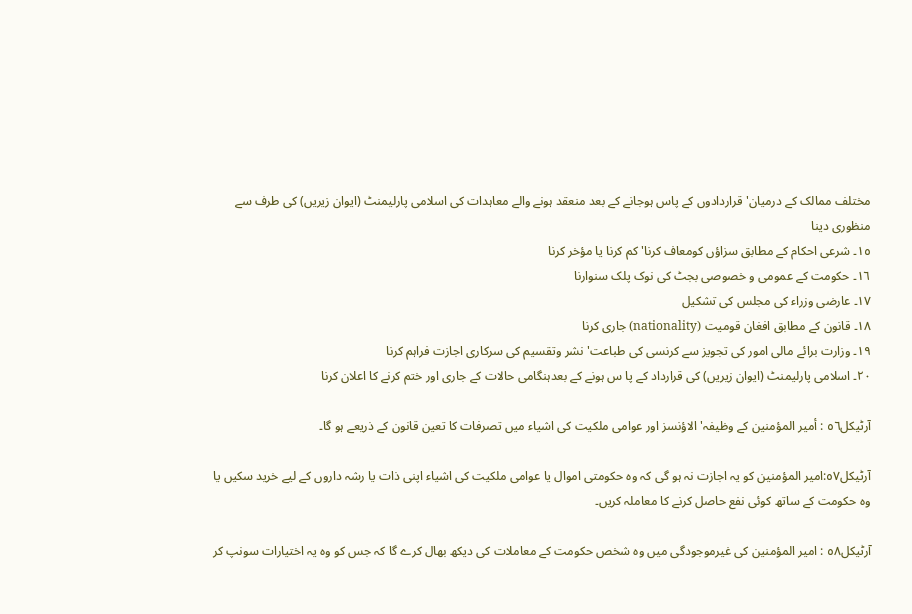مختلف ممالک کے درمیان' قراردادوں کے پاس ہوجانے کے بعد منعقد ہونے والے معاہدات کی اسلامی پارلیمنٹ (ایوان زیریں) کی طرف سے منظوری دینا
١٥۔ شرعی احکام کے مطابق سزاؤں کومعاف کرنا' کم کرنا یا مؤخر کرنا
١٦۔ حکومت کے عمومی و خصوصی بجٹ کی نوک پلک سنوارنا
١٧۔ عارضی وزراء کی مجلس کی تشکیل
١٨۔ قانون کے مطابق افغان قومیت (nationality) جاری کرنا
١٩۔ وزارت برائے مالی امور کی تجویز سے کرنسی کی طباعت' نشر وتقسیم کی سرکاری اجازت فراہم کرنا
٢٠۔ اسلامی پارلیمنٹ (ایوان زیریں) کی قرارداد کے پا س ہونے کے بعدہنگامی حالات کے جاری اور ختم کرنے کا اعلان کرنا

آرٹیکل٥٦ : أمیر المؤمنین کے وظیفہ' الاؤنسز اور عوامی ملکیت کی اشیاء میں تصرفات کا تعین قانون کے ذریعے ہو گا۔

آرٹیکل٥٧:امیر المؤمنین کو یہ اجازت نہ ہو گی کہ وہ حکومتی اموال یا عوامی ملکیت کی اشیاء اپنی ذات یا رشہ داروں کے لیے خرید سکیں یا وہ حکومت کے ساتھ کوئی نفع حاصل کرنے کا معاملہ کریں۔

آرٹیکل٥٨ : امیر المؤمنین کی غیرموجودگی میں وہ شخص حکومت کے معاملات کی دیکھ بھال کرے گا کہ جس کو وہ یہ اختیارات سونپ کر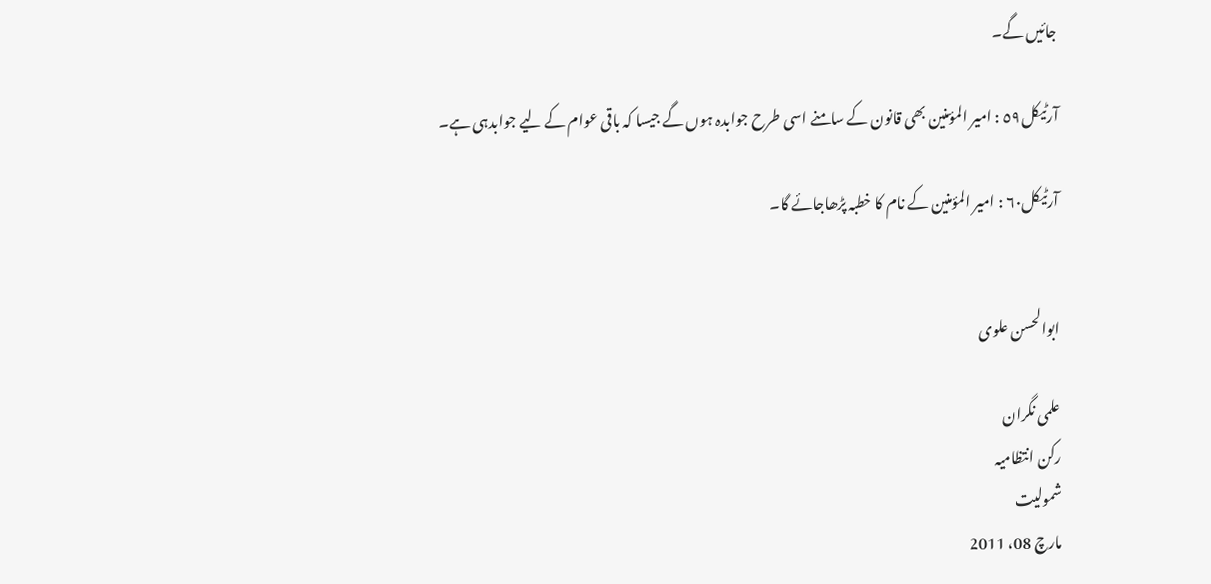جائیں گے۔

آرٹیکل٥٩ : امیر المؤمنین بھی قانون کے سامنے اسی طرح جوابدہ ہوں گے جیسا کہ باقی عوام کے لیے جوابدہی ہے۔

آرٹیکل٦٠ : امیر المؤمنین کے نام کا خطبہ پڑھاجائے گا۔


ابوالحسن علوی

علمی نگران
رکن انتظامیہ
شمولیت
مارچ 08، 2011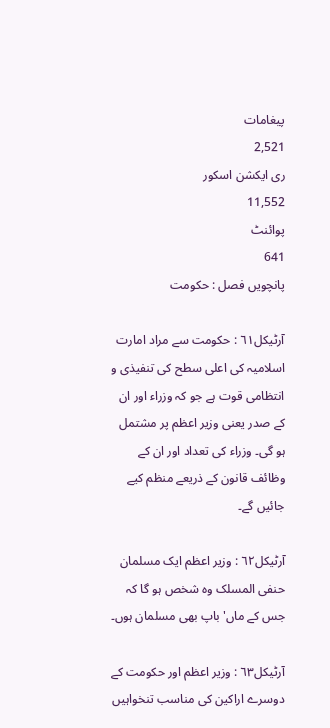پیغامات
2,521
ری ایکشن اسکور
11,552
پوائنٹ
641
پانچویں فصل : حکومت

آرٹیکل٦١ : حکومت سے مراد امارت اسلامیہ کی اعلی سطح کی تنفیذی و انتظامی قوت ہے جو کہ وزراء اور ان کے صدر یعنی وزیر اعظم پر مشتمل ہو گی۔ وزراء کی تعداد اور ان کے وظائف قانون کے ذریعے منظم کیے جائیں گے۔

آرٹیکل٦٢ : وزیر اعظم ایک مسلمان حنفی المسلک وہ شخص ہو گا کہ جس کے ماں' باپ بھی مسلمان ہوں۔

آرٹیکل٦٣ : وزیر اعظم اور حکومت کے دوسرے اراکین کی مناسب تنخواہیں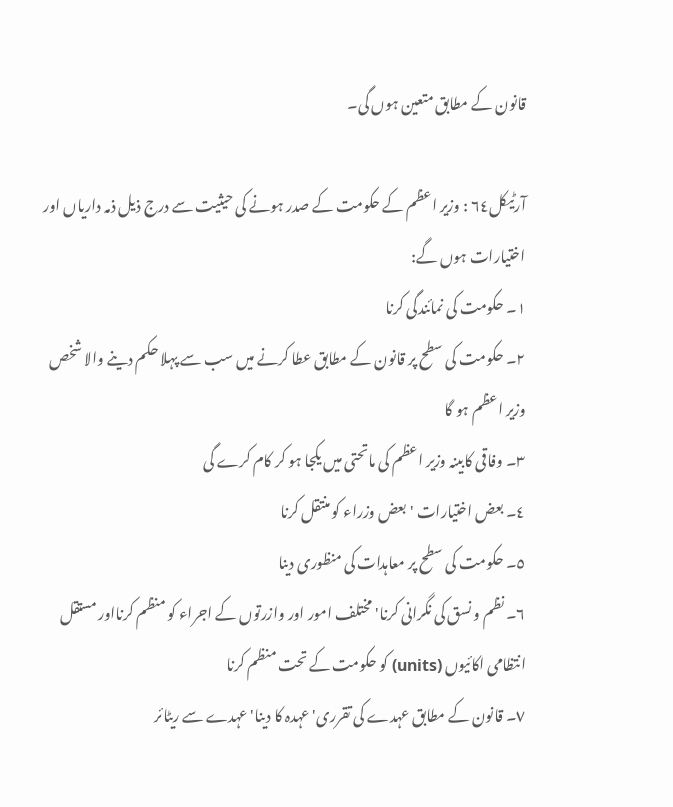قانون کے مطابق متعین ہوں گی۔

آرٹیکل٦٤ : وزیر اعظم کے حکومت کے صدر ہونے کی حیثیت سے درج ذیل ذمہ داریاں اور اختیارات ہوں گے:
١۔ حکومت کی نمائندگی کرنا
٢۔ حکومت کی سطح پر قانون کے مطابق عطا کرنے میں سب سے پہلا حکم دینے والا شخص وزیر اعظم ہو گا
٣۔ وفاقی کابینہ وزیر اعظم کی ماتحتی میں یکجا ہو کر کام کرے گی
٤۔ بعض اختیارات ' بعض وزراء کو منتقل کرنا
٥۔ حکومت کی سطح پر معاہدات کی منظوری دینا
٦۔ نظم و نسق کی نگرانی کرنا' مختلف امور اور وازرتوں کے اجراء کو منظم کرنااور مستقل انتظامی اکائیوں (units) کو حکومت کے تحت منظم کرنا
٧۔ قانون کے مطابق عہدے کی تقرری' عہدہ کا دینا' عہدے سے ریٹائر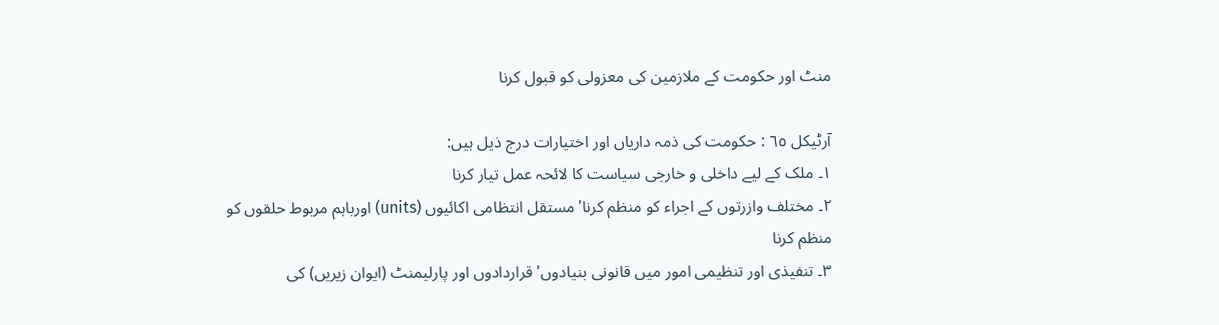منٹ اور حکومت کے ملازمین کی معزولی کو قبول کرنا

آرٹیکل ٦٥ : حکومت کی ذمہ داریاں اور اختیارات درج ذیل ہیں:
١۔ ملک کے لیے داخلی و خارجی سیاست کا لائحہ عمل تیار کرنا
٢۔ مختلف وازرتوں کے اجراء کو منظم کرنا'مستقل انتظامی اکائیوں (units) اورباہم مربوط حلقوں کو منظم کرنا
٣۔ تنفیذی اور تنظیمی امور میں قانونی بنیادوں' قراردادوں اور پارلیمنٹ (ایوان زیریں) کی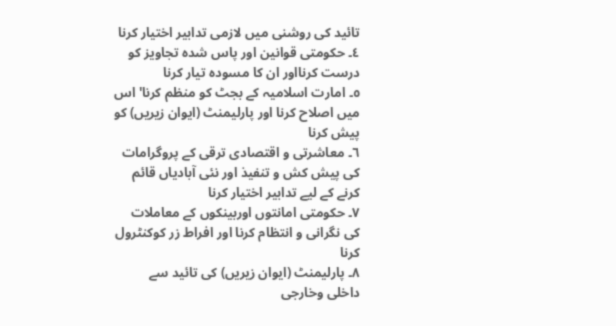تائید کی روشنی میں لازمی تدابیر اختیار کرنا
٤۔ حکومتی قوانین اور پاس شدہ تجاویز کو درست کرنااور ان کا مسودہ تیار کرنا
٥۔ امارت اسلامیہ کے بجٹ کو منظم کرنا' اس میں اصلاح کرنا اور پارلیمنٹ (ایوان زیریں) کو پیش کرنا
٦۔ معاشرتی و اقتصادی ترقی کے پروگرامات کی پیش کش و تنفیذ اور نئی آبادیاں قائم کرنے کے لیے تدابیر اختیار کرنا
٧۔ حکومتی امانتوں اوربینکوں کے معاملات کی نگرانی و انتظام کرنا اور افراط زر کوکنٹرول کرنا
٨۔ پارلیمنٹ (ایوان زیریں) کی تائید سے داخلی وخارجی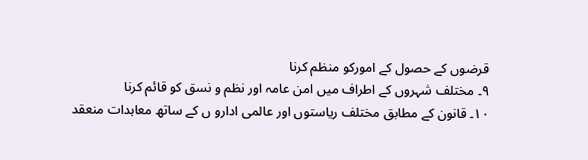قرضوں کے حصول کے امورکو منظم کرنا
٩۔ مختلف شہروں کے اطراف میں امن عامہ اور نظم و نسق کو قائم کرنا
١٠۔ قانون کے مطابق مختلف ریاستوں اور عالمی ادارو ں کے ساتھ معاہدات منعقد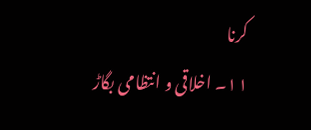کرنا
١١۔ اخلاقی و انتظامی بگاڑ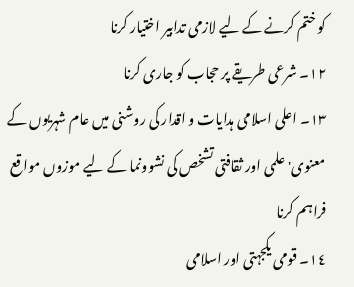کو ختم کرنے کے لیے لازمی تدابیر اختیار کرنا
١٢۔ شرعی طریقے پر حجاب کو جاری کرنا
١٣۔ اعلی اسلامی ہدایات و اقدار کی روشنی میں عام شہریوں کے معنوی' علمی اور ثقافتی تشخص کی نشوونما کے لیے موزوں مواقع فراہم کرنا
١٤۔ قومی یکجہتی اور اسلامی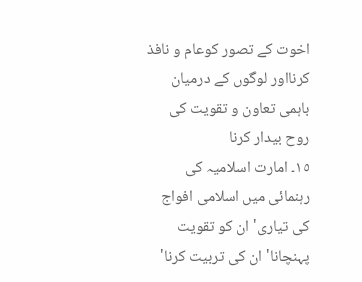اخوت کے تصور کوعام و نافذ کرنااور لوگوں کے درمیان باہمی تعاون و تقویت کی روح بیدار کرنا
١٥۔ امارت اسلامیہ کی رہنمائی میں اسلامی افواج کی تیاری' ان کو تقویت پہنچانا' ان کی تربیت کرنا'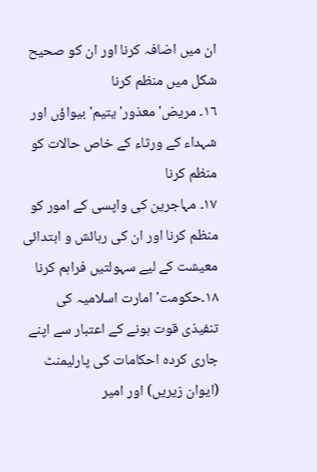ان میں اضافہ کرنا اور ان کو صحیح شکل میں منظم کرنا
١٦۔ مریض' معذور' یتیم' بیواؤں اور شہداء کے ورثاء کے خاص حالات کو منظم کرنا
١٧۔ مہاجرین کی واپسی کے امور کو منظم کرنا اور ان کی رہائش و ابتدائی معیشت کے لیے سہولتیں فراہم کرنا
١٨۔حکومت' امارت اسلامیہ کی تنفیذی قوت ہونے کے اعتبار سے اپنے جاری کردہ احکامات کی پارلیمنٹ (ایوان زیریں) اور امیر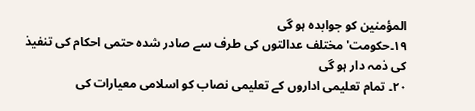المؤمنین کو جوابدہ ہو گی
١٩۔حکومت' مختلف عدالتوں کی طرف سے صادر شدہ حتمی احکام کی تنفیذ کی ذمہ دار ہو گی
٢٠۔ تمام تعلیمی اداروں کے تعلیمی نصاب کو اسلامی معیارات کی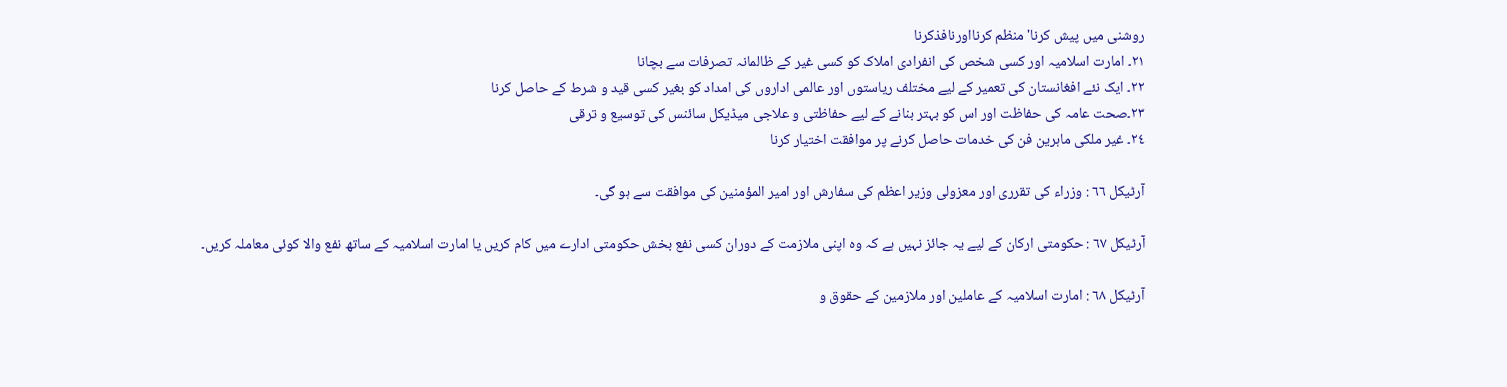روشنی میں پیش کرنا' منظم کرنااورنافذکرنا
٢١۔ امارت اسلامیہ اور کسی شخص کی انفرادی املاک کو کسی غیر کے ظالمانہ تصرفات سے بچانا
٢٢۔ ایک نئے افغانستان کی تعمیر کے لیے مختلف ریاستوں اور عالمی اداروں کی امداد کو بغیر کسی قید و شرط کے حاصل کرنا
٢٣۔صحت عامہ کی حفاظت اور اس کو بہتر بنانے کے لیے حفاظتی و علاجی میڈیکل سائنس کی توسیع و ترقی
٢٤۔ غیر ملکی ماہرین فن کی خدمات حاصل کرنے پر موافقت اختیار کرنا

آرٹیکل ٦٦ : وزراء کی تقرری اور معزولی وزیر اعظم کی سفارش اور امیر المؤمنین کی موافقت سے ہو گی۔

آرٹیکل ٦٧ : حکومتی ارکان کے لیے یہ جائز نہیں ہے کہ وہ اپنی ملازمت کے دوران کسی نفع بخش حکومتی ادارے میں کام کریں یا امارت اسلامیہ کے ساتھ نفع والا کوئی معاملہ کریں۔

آرٹیکل ٦٨ : امارت اسلامیہ کے عاملین اور ملازمین کے حقوق و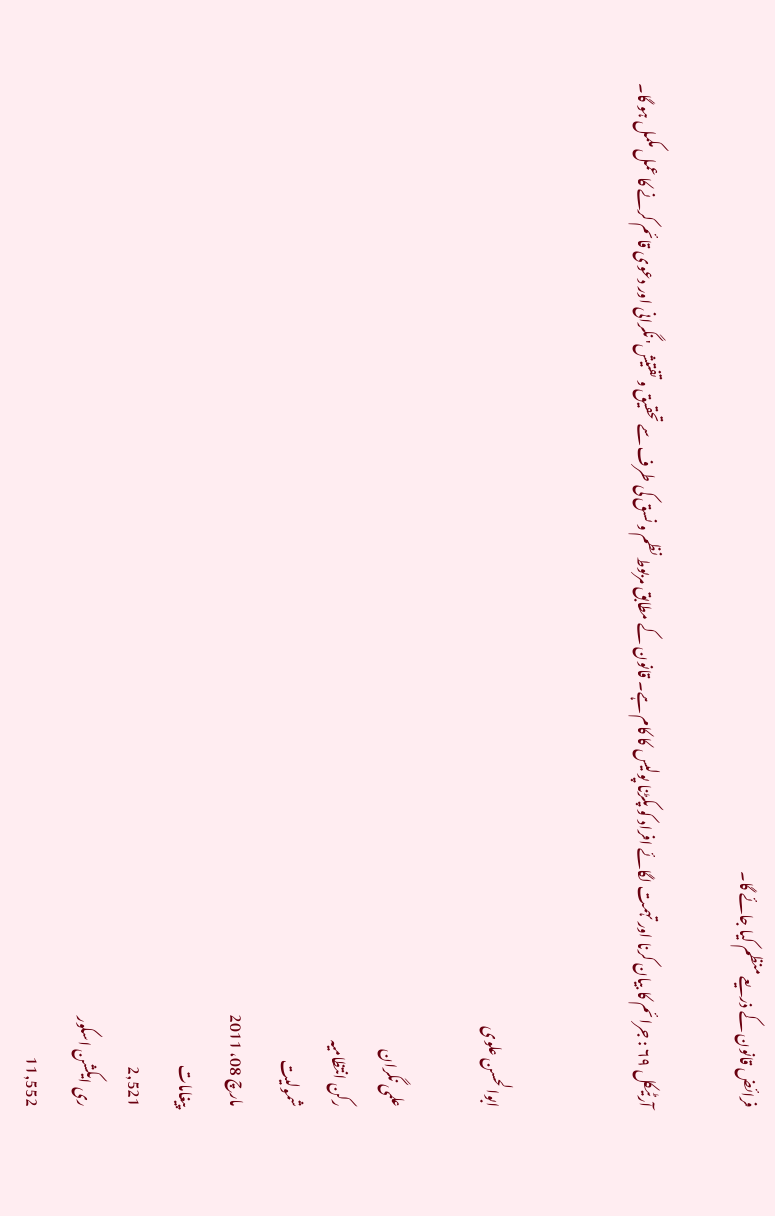فرائض قانون کے ذریعے منظم کیا جائے گا۔

آرٹیکل ٦٩ : جرائم کا بیان کرنا اور تہمت لگائے افراد کو پکڑنا پولیس کا کام ہے۔ قانون کے مطابق مربوط نظم و نسق کی طرف سے تحقیق و تفتیش' نگرانی اور دعوی قائم کرنے کا عمل مکمل ہو گا۔


ابوالحسن علوی

علمی نگران
رکن انتظامیہ
شمولیت
مارچ 08، 2011
پیغامات
2,521
ری ایکشن اسکور
11,552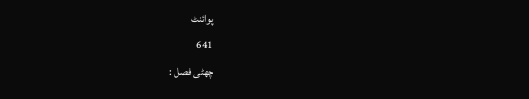پوائنٹ
641
چھٹی فصل :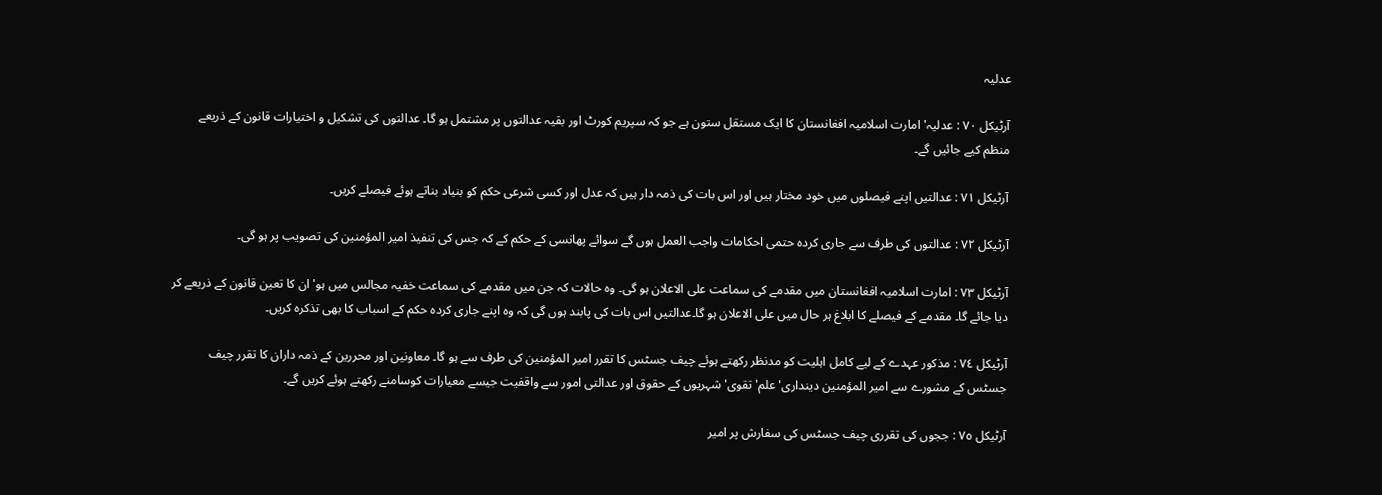عدلیہ

آرٹیکل ٧٠ : عدلیہ' امارت اسلامیہ افغانستان کا ایک مستقل ستون ہے جو کہ سپریم کورٹ اور بقیہ عدالتوں پر مشتمل ہو گا۔ عدالتوں کی تشکیل و اختیارات قانون کے ذریعے منظم کیے جائیں گے۔

آرٹیکل ٧١ : عدالتیں اپنے فیصلوں میں خود مختار ہیں اور اس بات کی ذمہ دار ہیں کہ عدل اور کسی شرعی حکم کو بنیاد بناتے ہوئے فیصلے کریں۔

آرٹیکل ٧٢ : عدالتوں کی طرف سے جاری کردہ حتمی احکامات واجب العمل ہوں گے سوائے پھانسی کے حکم کے کہ جس کی تنفیذ امیر المؤمنین کی تصویب پر ہو گی۔

آرٹیکل ٧٣ : امارت اسلامیہ افغانستان میں مقدمے کی سماعت علی الاعلان ہو گی۔ وہ حالات کہ جن میں مقدمے کی سماعت خفیہ مجالس میں ہو' ان کا تعین قانون کے ذریعے کر دیا جائے گا۔ مقدمے کے فیصلے کا ابلاغ ہر حال میں علی الاعلان ہو گا۔عدالتیں اس بات کی پابند ہوں گی کہ وہ اپنے جاری کردہ حکم کے اسباب کا بھی تذکرہ کریں۔

آرٹیکل ٧٤ : مذکور عہدے کے لیے کامل اہلیت کو مدنظر رکھتے ہوئے چیف جسٹس کا تقرر امیر المؤمنین کی طرف سے ہو گا۔ معاونین اور محررین کے ذمہ داران کا تقرر چیف جسٹس کے مشورے سے امیر المؤمنین دینداری' علم' تقوی' شہریوں کے حقوق اور عدالتی امور سے واقفیت جیسے معیارات کوسامنے رکھتے ہوئے کریں گے۔

آرٹیکل ٧٥ : ججوں کی تقرری چیف جسٹس کی سفارش پر امیر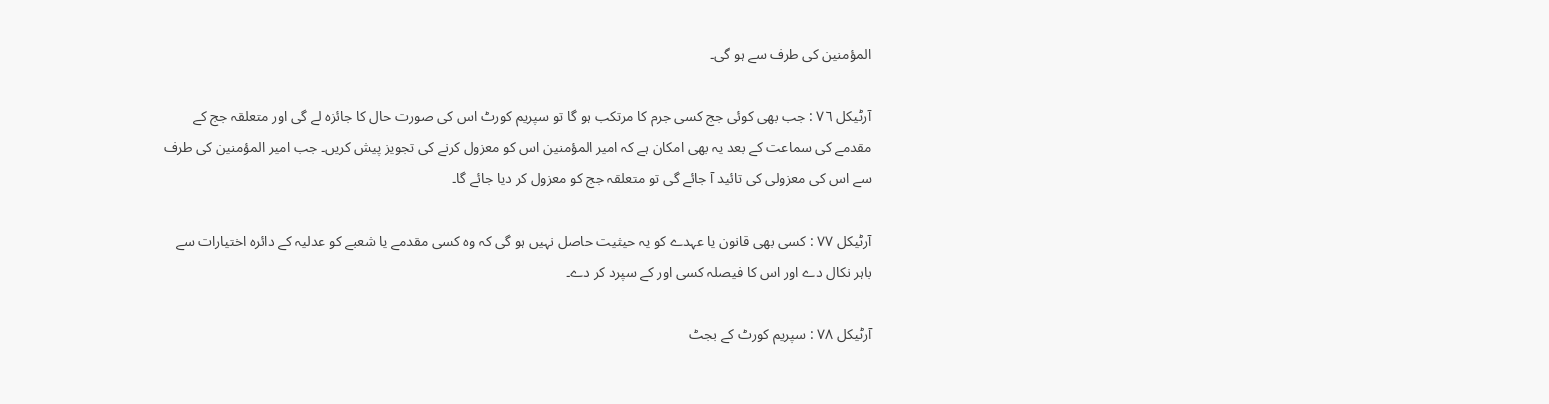المؤمنین کی طرف سے ہو گی۔

آرٹیکل ٧٦ : جب بھی کوئی جج کسی جرم کا مرتکب ہو گا تو سپریم کورٹ اس کی صورت حال کا جائزہ لے گی اور متعلقہ جج کے مقدمے کی سماعت کے بعد یہ بھی امکان ہے کہ امیر المؤمنین اس کو معزول کرنے کی تجویز پیش کریں۔ جب امیر المؤمنین کی طرف سے اس کی معزولی کی تائید آ جائے گی تو متعلقہ جج کو معزول کر دیا جائے گا۔

آرٹیکل ٧٧ : کسی بھی قانون یا عہدے کو یہ حیثیت حاصل نہیں ہو گی کہ وہ کسی مقدمے یا شعبے کو عدلیہ کے دائرہ اختیارات سے باہر نکال دے اور اس کا فیصلہ کسی اور کے سپرد کر دے۔

آرٹیکل ٧٨ : سپریم کورٹ کے بجٹ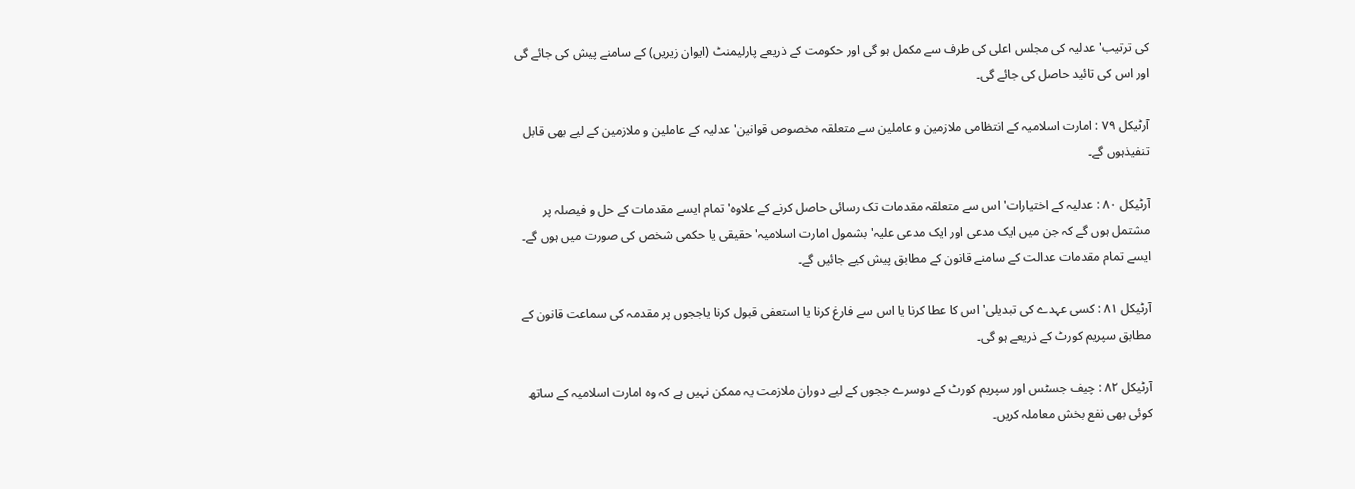کی ترتیب' عدلیہ کی مجلس اعلی کی طرف سے مکمل ہو گی اور حکومت کے ذریعے پارلیمنٹ (ایوان زیریں) کے سامنے پیش کی جائے گی اور اس کی تائید حاصل کی جائے گی۔

آرٹیکل ٧٩ : امارت اسلامیہ کے انتظامی ملازمین و عاملین سے متعلقہ مخصوص قوانین' عدلیہ کے عاملین و ملازمین کے لیے بھی قابل تنفیذہوں گے۔

آرٹیکل ٨٠ : عدلیہ کے اختیارات' اس سے متعلقہ مقدمات تک رسائی حاصل کرنے کے علاوہ' تمام ایسے مقدمات کے حل و فیصلہ پر مشتمل ہوں گے کہ جن میں ایک مدعی اور ایک مدعی علیہ' بشمول امارت اسلامیہ' حقیقی یا حکمی شخص کی صورت میں ہوں گے۔ ایسے تمام مقدمات عدالت کے سامنے قانون کے مطابق پیش کیے جائیں گے۔

آرٹیکل ٨١ : کسی عہدے کی تبدیلی' اس کا عطا کرنا یا اس سے فارغ کرنا یا استعفی قبول کرنا یاججوں پر مقدمہ کی سماعت قانون کے مطابق سپریم کورٹ کے ذریعے ہو گی۔

آرٹیکل ٨٢ : چیف جسٹس اور سپریم کورٹ کے دوسرے ججوں کے لیے دوران ملازمت یہ ممکن نہیں ہے کہ وہ امارت اسلامیہ کے ساتھ کوئی بھی نفع بخش معاملہ کریں۔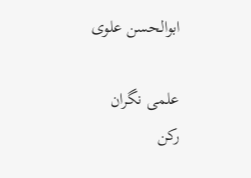ابوالحسن علوی

علمی نگران
رکن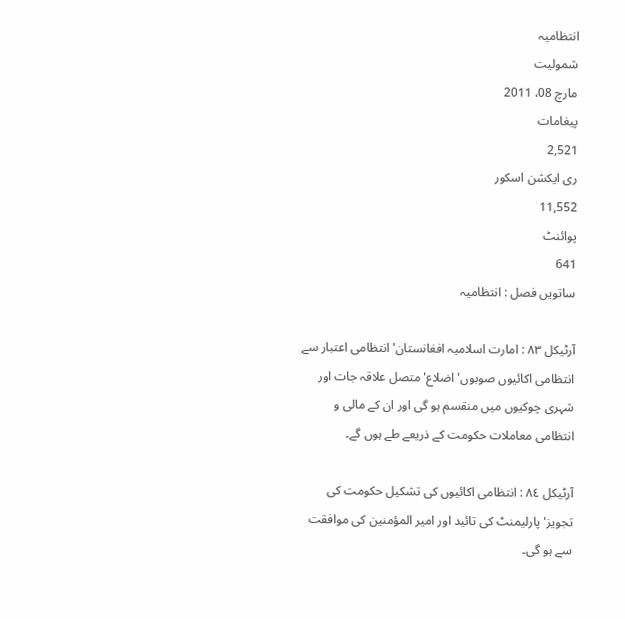انتظامیہ
شمولیت
مارچ 08، 2011
پیغامات
2,521
ری ایکشن اسکور
11,552
پوائنٹ
641
ساتویں فصل : انتظامیہ

آرٹیکل ٨٣ : امارت اسلامیہ افغانستان' انتظامی اعتبار سے انتظامی اکائیوں صوبوں' اضلاع' متصل علاقہ جات اور شہری چوکیوں میں منقسم ہو گی اور ان کے مالی و انتظامی معاملات حکومت کے ذریعے طے ہوں گے۔

آرٹیکل ٨٤ : انتظامی اکائیوں کی تشکیل حکومت کی تجویز' پارلیمنٹ کی تائید اور امیر المؤمنین کی موافقت سے ہو گی۔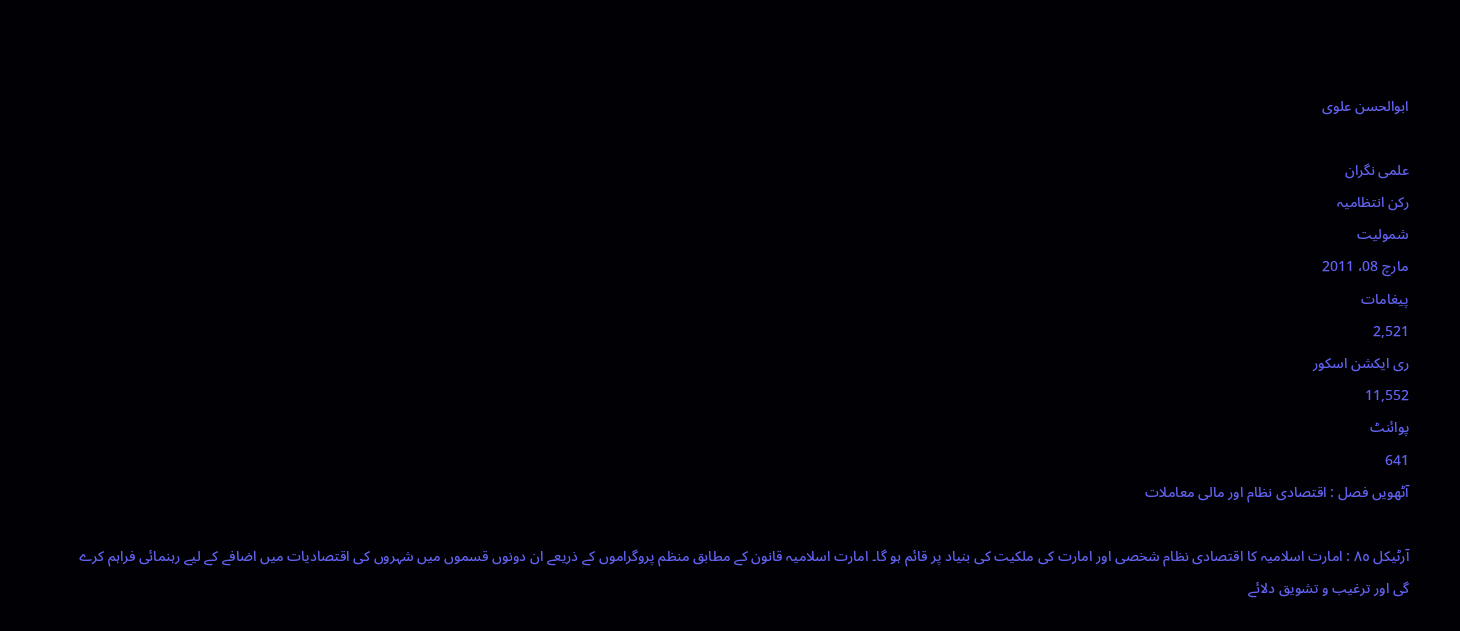ابوالحسن علوی

علمی نگران
رکن انتظامیہ
شمولیت
مارچ 08، 2011
پیغامات
2,521
ری ایکشن اسکور
11,552
پوائنٹ
641
آٹھویں فصل : اقتصادی نظام اور مالی معاملات

آرٹیکل ٨٥ : امارت اسلامیہ کا اقتصادی نظام شخصی اور امارت کی ملکیت کی بنیاد پر قائم ہو گا۔ امارت اسلامیہ قانون کے مطابق منظم پروگراموں کے ذریعے ان دونوں قسموں میں شہروں کی اقتصادیات میں اضافے کے لیے رہنمائی فراہم کرے گی اور ترغیب و تشویق دلائے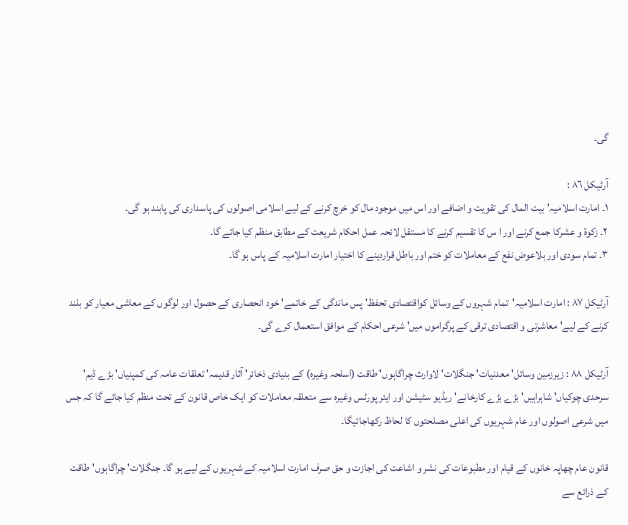گی۔

آرٹیکل ٨٦ :
١۔ امارت اسلامیہ' بیت المال کی تقویت و اضافے اور اس میں موجود مال کو خرچ کرنے کے لیے اسلامی اصولوں کی پاسداری کی پابند ہو گی۔
٢۔ زکوة و عشرکا جمع کرنے اور ا س کا تقسیم کرنے کا مستقل لائحہ عمل احکام شریعت کے مطابق منظم کیا جائے گا۔
٣۔ تمام سودی اور بلاعوض نفع کے معاملات کو ختم اور باطل قراردینے کا اختیار امارت اسلامیہ کے پاس ہو گا۔

آرٹیکل ٨٧ : امارت اسلامیہ'تمام شہروں کے وسائل کواقتصادی تحفظ' پس ماندگی کے خاتمے' خود انحصاری کے حصول اور لوگوں کے معاشی معیار کو بلند کرنے کے لیے' معاشرتی و اقتصادی ترقی کے پرگراموں میں' شرعی احکام کے موافق استعمال کرے گی۔

آرٹیکل ٨٨ : زیرزمین وسائل' معدنیات' جنگلات' لاوارث چراگاہوں' طاقت (اسلحہ وغیرہ) کے بنیادی ذخائر' آثار قدیمہ' تعلقات عامہ کی کمپنیاں' بڑے ڈیم' سرحدی چوکیاں' شاہراہیں' بڑے بڑے کارخانے' ریڈیو سٹیشن اور ایئر پورٹس وغیرہ سے متعلقہ معاملات کو ایک خاص قانون کے تحت منظم کیا جائے گا کہ جس میں شرعی اصولوں اور عام شہریوں کی اعلی مصلحتوں کا لحاظ رکھاجائیگا۔

قانون عام چھاپہ خانوں کے قیام اور مطبوعات کی نشر و اشاعت کی اجازت و حق صرف امارت اسلامیہ کے شہریوں کے لیے ہو گا۔ جنگلات' چراگاہوں' طاقت کے ذرائع سے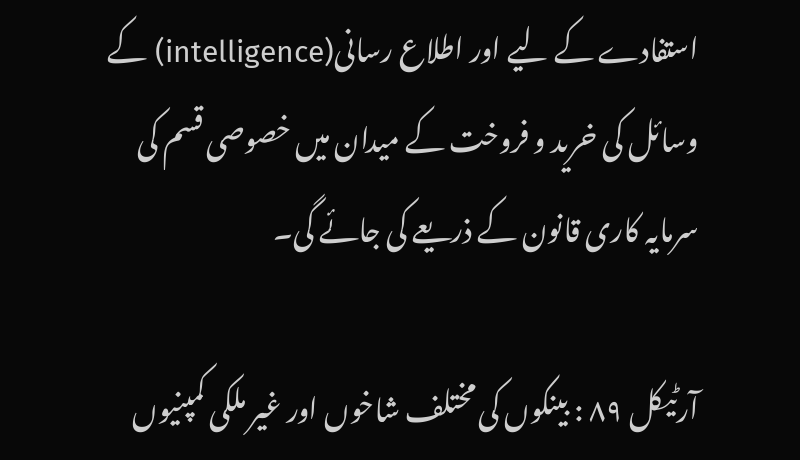استفادے کے لیے اور اطلاع رسانی(intelligence) کے وسائل کی خرید و فروخت کے میدان میں خصوصی قسم کی سرمایہ کاری قانون کے ذریعے کی جائے گی۔

آرٹیکل ٨٩ : بینکوں کی مختلف شاخوں اور غیر ملکی کمپنیوں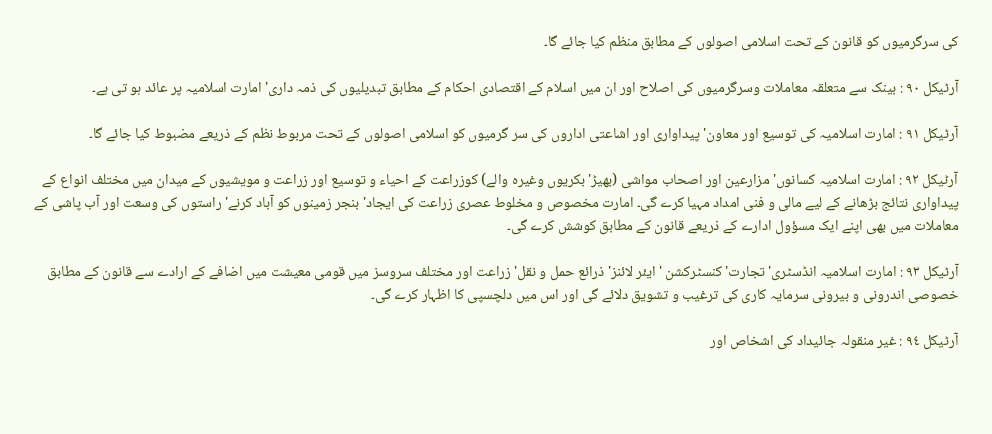کی سرگرمیوں کو قانون کے تحت اسلامی اصولوں کے مطابق منظم کیا جائے گا۔

آرٹیکل ٩٠ : بینک سے متعلقہ معاملات وسرگرمیوں کی اصلاح اور ان میں اسلام کے اقتصادی احکام کے مطابق تبدیلیوں کی ذمہ داری' امارت اسلامیہ پر عائد ہو تی ہے۔

آرٹیکل ٩١ : امارت اسلامیہ کی توسیع اور معاون' پیداواری اور اشاعتی اداروں کی سر گرمیوں کو اسلامی اصولوں کے تحت مربوط نظم کے ذریعے مضبوط کیا جائے گا۔

آرٹیکل ٩٢ : امارت اسلامیہ کسانوں' مزارعین اور اصحاب مواشی (بھیڑ'بکریوں وغیرہ والے) کوزراعت کے احیاء و توسیع اور زراعت و مویشیوں کے میدان میں مختلف انواع کے پیداواری نتائج بڑھانے کے لیے مالی و فنی امداد مہیا کرے گی۔ امارت مخصوص و مخلوط عصری زراعت کی ایجاد' بنجر زمینوں کو آباد کرنے' راستوں کی وسعت اور آب پاشی کے معاملات میں بھی اپنے ایک مسؤول ادارے کے ذریعے قانون کے مطابق کوشش کرے گی۔

آرٹیکل ٩٣ : امارت اسلامیہ انڈسٹری' تجارت' کنسٹرکشن ' ایئر لائنز' ذرائع حمل و نقل' زراعت اور مختلف سروسز میں قومی معیشت میں اضافے کے ارادے سے قانون کے مطابق خصوصی اندرونی و بیرونی سرمایہ کاری کی ترغیب و تشویق دلائے گی اور اس میں دلچسپی کا اظہار کرے گی۔

آرٹیکل ٩٤ : غیر منقولہ جائیداد کی اشخاص اور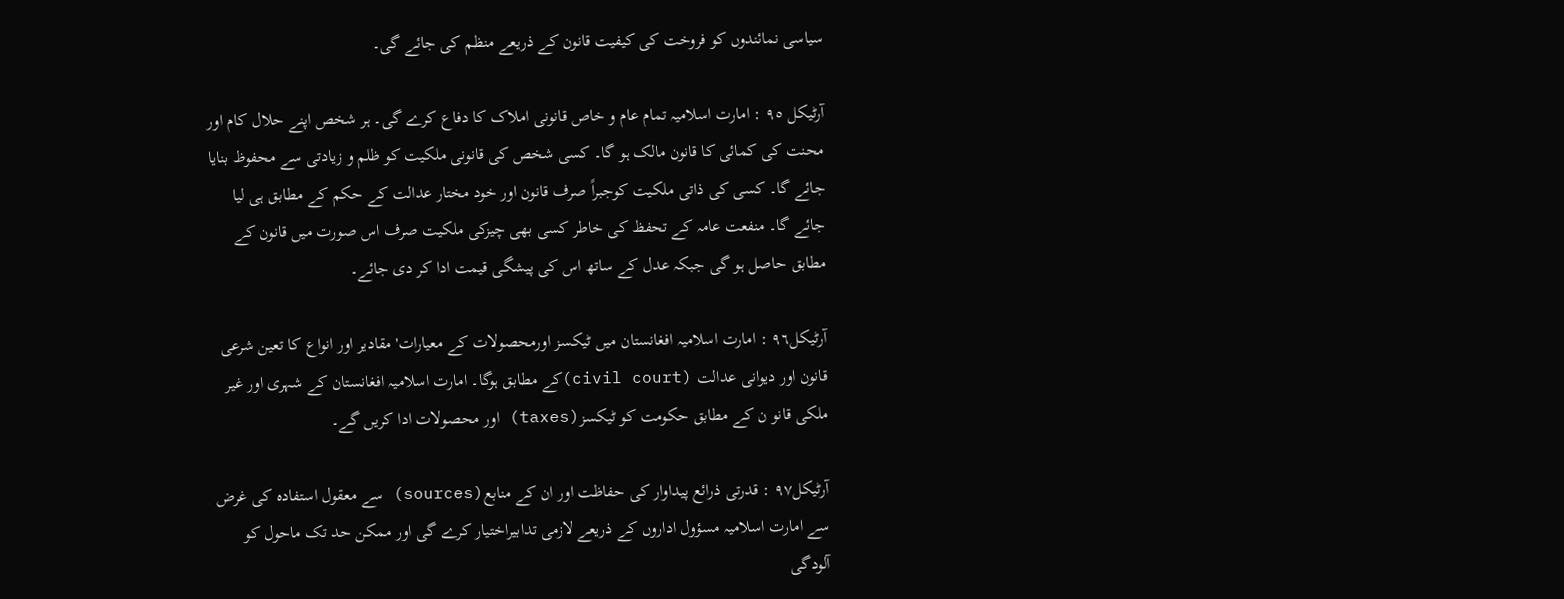سیاسی نمائندوں کو فروخت کی کیفیت قانون کے ذریعے منظم کی جائے گی۔

آرٹیکل ٩٥ : امارت اسلامیہ تمام عام و خاص قانونی املاک کا دفاع کرے گی۔ ہر شخص اپنے حلال کام اور محنت کی کمائی کا قانون مالک ہو گا۔ کسی شخص کی قانونی ملکیت کو ظلم و زیادتی سے محفوظ بنایا جائے گا۔ کسی کی ذاتی ملکیت کوجبراً صرف قانون اور خود مختار عدالت کے حکم کے مطابق ہی لیا جائے گا۔ منفعت عامہ کے تحفظ کی خاطر کسی بھی چیزکی ملکیت صرف اس صورت میں قانون کے مطابق حاصل ہو گی جبکہ عدل کے ساتھ اس کی پیشگی قیمت ادا کر دی جائے۔

آرٹیکل٩٦ : امارت اسلامیہ افغانستان میں ٹیکسز اورمحصولات کے معیارات' مقادیر اور انواع کا تعین شرعی قانون اور دیوانی عدالت (civil court)کے مطابق ہوگا۔ امارت اسلامیہ افغانستان کے شہری اور غیر ملکی قانو ن کے مطابق حکومت کو ٹیکسز(taxes) اور محصولات ادا کریں گے۔

آرٹیکل٩٧ : قدرتی ذرائع پیداوار کی حفاظت اور ان کے منابع(sources) سے معقول استفادہ کی غرض سے امارت اسلامیہ مسؤول اداروں کے ذریعے لازمی تدابیراختیار کرے گی اور ممکن حد تک ماحول کو آلودگی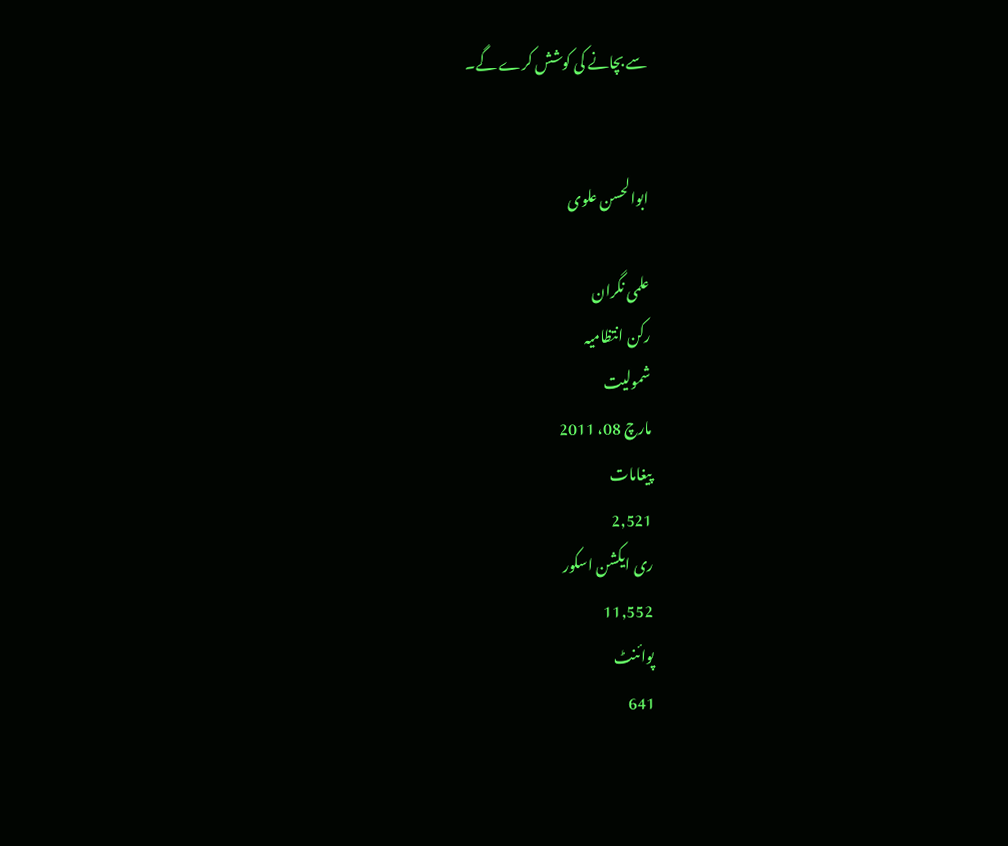سے بچانے کی کوشش کرے گے۔


ابوالحسن علوی

علمی نگران
رکن انتظامیہ
شمولیت
مارچ 08، 2011
پیغامات
2,521
ری ایکشن اسکور
11,552
پوائنٹ
641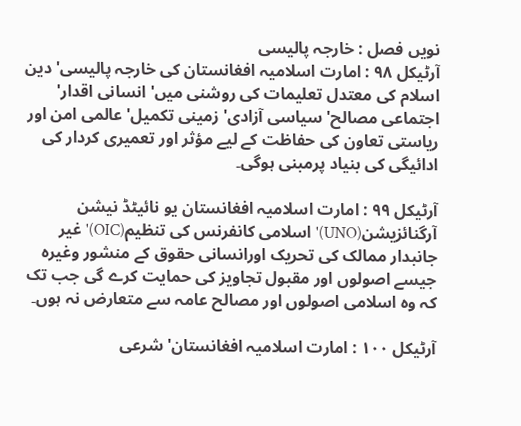نویں فصل : خارجہ پالیسی
آرٹیکل ٩٨ : امارت اسلامیہ افغانستان کی خارجہ پالیسی' دین اسلام کی معتدل تعلیمات کی روشنی میں' انسانی اقدار' اجتماعی مصالح' سیاسی آزادی' زمینی تکمیل' عالمی امن اور ریاستی تعاون کی حفاظت کے لیے مؤثر اور تعمیری کردار کی ادائیگی کی بنیاد پرمبنی ہوگی۔

آرٹیکل ٩٩ : امارت اسلامیہ افغانستان یو نائیٹڈ نیشن آرگنائزیشن(UNO)' اسلامی کانفرنس کی تنظیم(OIC)' غیر جانبدار ممالک کی تحریک اورانسانی حقوق کے منشور وغیرہ جیسے اصولوں اور مقبول تجاویز کی حمایت کرے گی جب تک کہ وہ اسلامی اصولوں اور مصالح عامہ سے متعارض نہ ہوں۔

آرٹیکل ١٠٠ : امارت اسلامیہ افغانستان' شرعی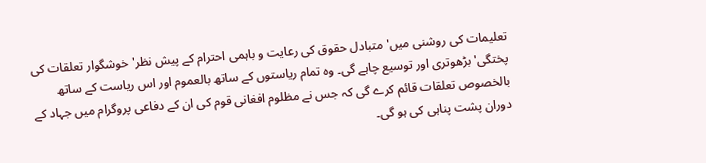تعلیمات کی روشنی میں' متبادل حقوق کی رعایت و باہمی احترام کے پیش نظر' خوشگوار تعلقات کی پختگی' بڑھوتری اور توسیع چاہے گی۔ وہ تمام ریاستوں کے ساتھ بالعموم اور اس ریاست کے ساتھ بالخصوص تعلقات قائم کرے گی کہ جس نے مظلوم افغانی قوم کی ان کے دفاعی پروگرام میں جہاد کے دوران پشت پناہی کی ہو گی۔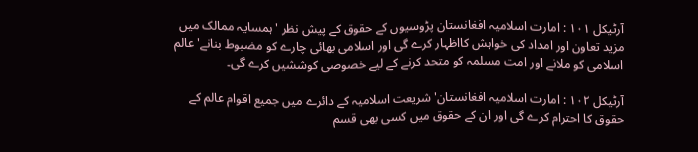آرٹیکل ١٠١ : امارت اسلامیہ افغانستان پڑوسیوں کے حقوق کے پیش نظر ' ہمسایہ ممالک میں مزید تعاون اور امداد کی خواہش کااظہار کرے گی اور اسلامی بھائی چارے کو مضبوط بنانے' عالم اسلامی کو ملانے اور امت مسلمہ کو متحد کرنے کے لیے خصوصی کوششیں کرے گی۔

آرٹیکل ١٠٢ : امارت اسلامیہ افغانستان' شریعت اسلامیہ کے دائرے میں جمیع اقوام عالم کے حقوق کا احترام کرے گی اور ان کے حقوق میں کسی بھی قسم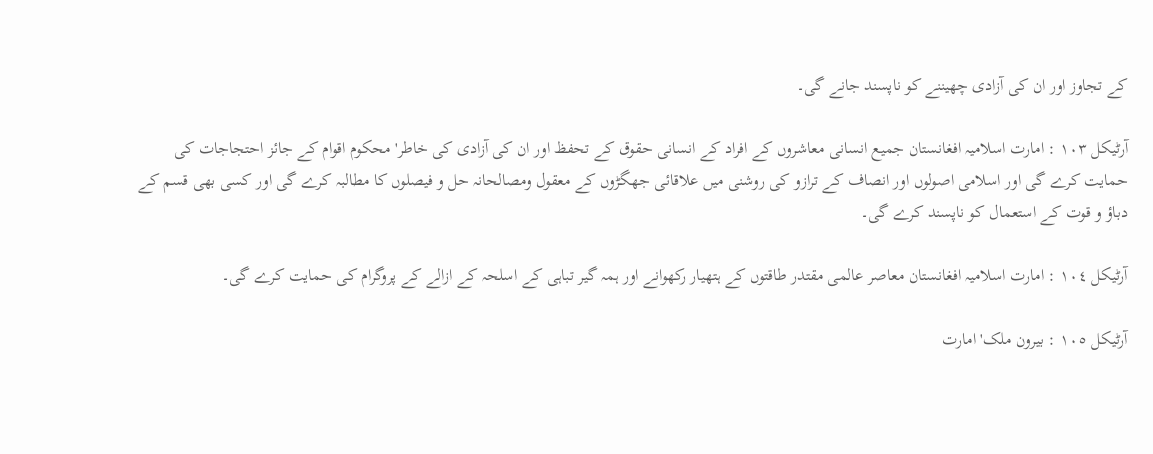کے تجاوز اور ان کی آزادی چھیننے کو ناپسند جانے گی۔

آرٹیکل ١٠٣ : امارت اسلامیہ افغانستان جمیع انسانی معاشروں کے افراد کے انسانی حقوق کے تحفظ اور ان کی آزادی کی خاطر' محکوم اقوام کے جائز احتجاجات کی حمایت کرے گی اور اسلامی اصولوں اور انصاف کے ترازو کی روشنی میں علاقائی جھگڑوں کے معقول ومصالحانہ حل و فیصلوں کا مطالبہ کرے گی اور کسی بھی قسم کے دباؤ و قوت کے استعمال کو ناپسند کرے گی۔

آرٹیکل ١٠٤ : امارت اسلامیہ افغانستان معاصر عالمی مقتدر طاقتوں کے ہتھیار رکھوانے اور ہمہ گیر تباہی کے اسلحہ کے ازالے کے پروگرام کی حمایت کرے گی۔

آرٹیکل ١٠٥ : بیرون ملک' امارت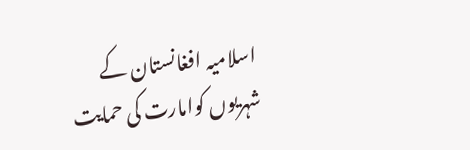اسلامیہ افغانستان کے شہریوں کوامارت کی حمایت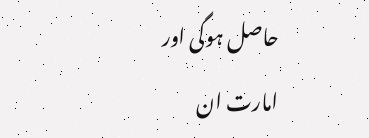حاصل ہوگی اور امارت ان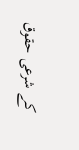کے شرعی حقوق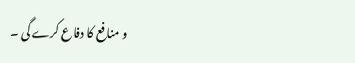و منافع کا دفاع کرے گی ۔